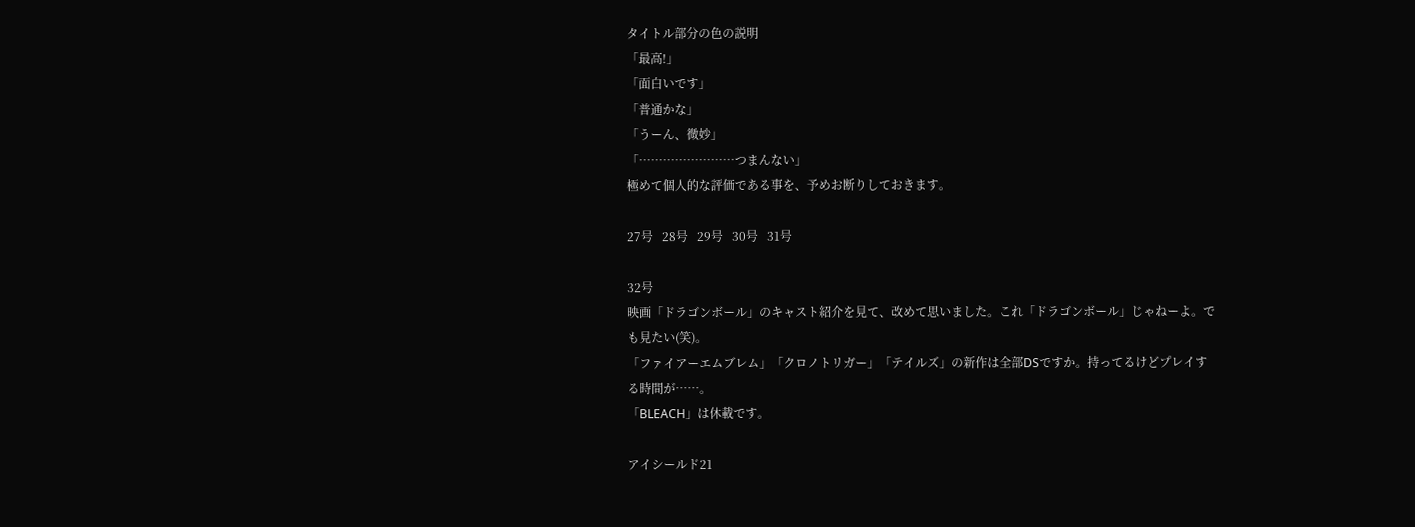タイトル部分の色の説明
「最高!」
「面白いです」
「普通かな」
「うーん、微妙」
「……………………つまんない」
極めて個人的な評価である事を、予めお断りしておきます。

27号   28号   29号   30号   31号

32号
映画「ドラゴンボール」のキャスト紹介を見て、改めて思いました。これ「ドラゴンボール」じゃねーよ。でも見たい(笑)。
「ファイアーエムブレム」「クロノトリガー」「テイルズ」の新作は全部DSですか。持ってるけどプレイする時間が……。
「BLEACH」は休載です。

アイシールド21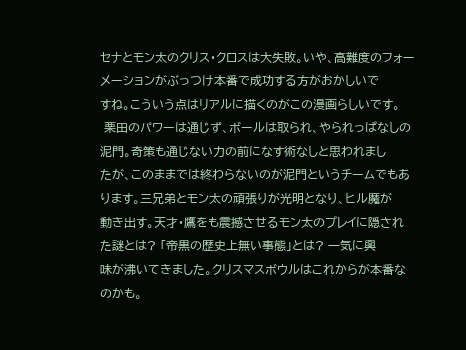セナとモン太のクリス・クロスは大失敗。いや、高難度のフォーメーションがぶっつけ本番で成功する方がおかしいで
すね。こういう点はリアルに描くのがこの漫画らしいです。
 栗田のパワーは通じず、ボールは取られ、やられっぱなしの泥門。奇策も通じない力の前になす術なしと思われまし
たが、このままでは終わらないのが泥門というチームでもあります。三兄弟とモン太の頑張りが光明となり、ヒル魔が
動き出す。天才・鷹をも震撼させるモン太のプレイに隠された謎とは? 「帝黒の歴史上無い事態」とは? 一気に興
味が沸いてきました。クリスマスボウルはこれからが本番なのかも。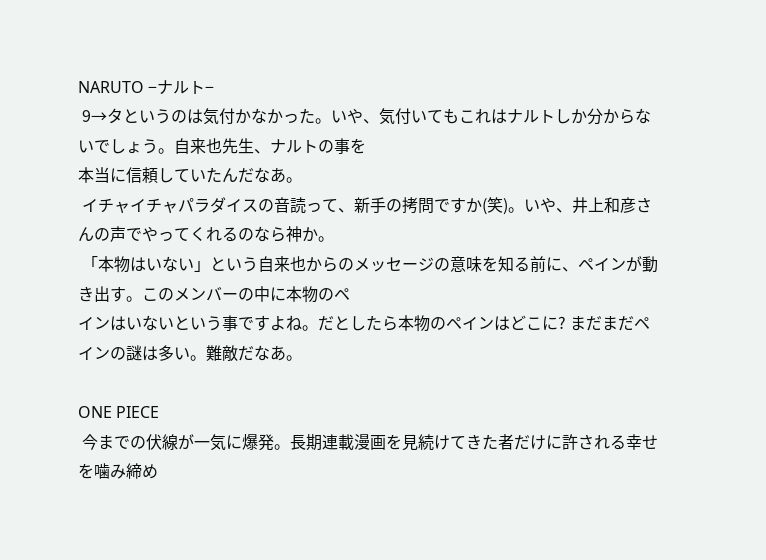NARUTO −ナルト−
 9→タというのは気付かなかった。いや、気付いてもこれはナルトしか分からないでしょう。自来也先生、ナルトの事を
本当に信頼していたんだなあ。
 イチャイチャパラダイスの音読って、新手の拷問ですか(笑)。いや、井上和彦さんの声でやってくれるのなら神か。
 「本物はいない」という自来也からのメッセージの意味を知る前に、ペインが動き出す。このメンバーの中に本物のペ
インはいないという事ですよね。だとしたら本物のペインはどこに? まだまだペインの謎は多い。難敵だなあ。

ONE PIECE
 今までの伏線が一気に爆発。長期連載漫画を見続けてきた者だけに許される幸せを噛み締め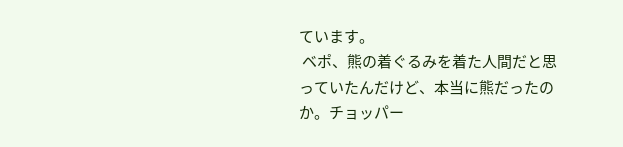ています。
 ベポ、熊の着ぐるみを着た人間だと思っていたんだけど、本当に熊だったのか。チョッパー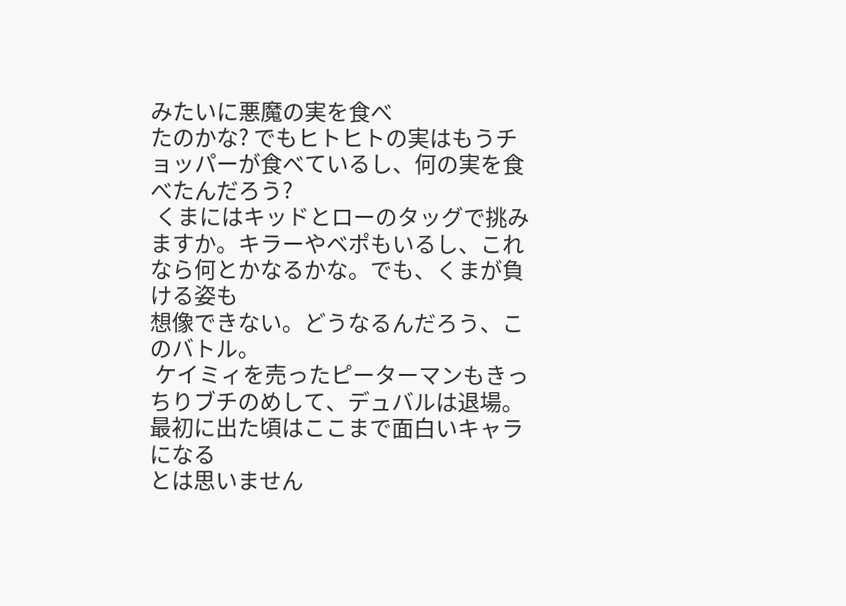みたいに悪魔の実を食べ
たのかな? でもヒトヒトの実はもうチョッパーが食べているし、何の実を食べたんだろう?
 くまにはキッドとローのタッグで挑みますか。キラーやベポもいるし、これなら何とかなるかな。でも、くまが負ける姿も
想像できない。どうなるんだろう、このバトル。
 ケイミィを売ったピーターマンもきっちりブチのめして、デュバルは退場。最初に出た頃はここまで面白いキャラになる
とは思いません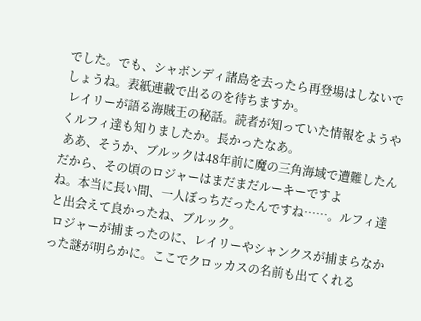でした。でも、シャボンディ諸島を去ったら再登場はしないでしょうね。表紙連載で出るのを待ちますか。
 レイリーが語る海賊王の秘話。読者が知っていた情報をようやくルフィ達も知りましたか。長かったなあ。
 ああ、そうか、ブルックは48年前に魔の三角海域で遭難したんだから、その頃のロジャーはまだまだルーキーですよ
ね。本当に長い間、一人ぼっちだったんですね……。ルフィ達と出会えて良かったね、ブルック。
 ロジャーが捕まったのに、レイリーやシャンクスが捕まらなかった謎が明らかに。ここでクロッカスの名前も出てくれる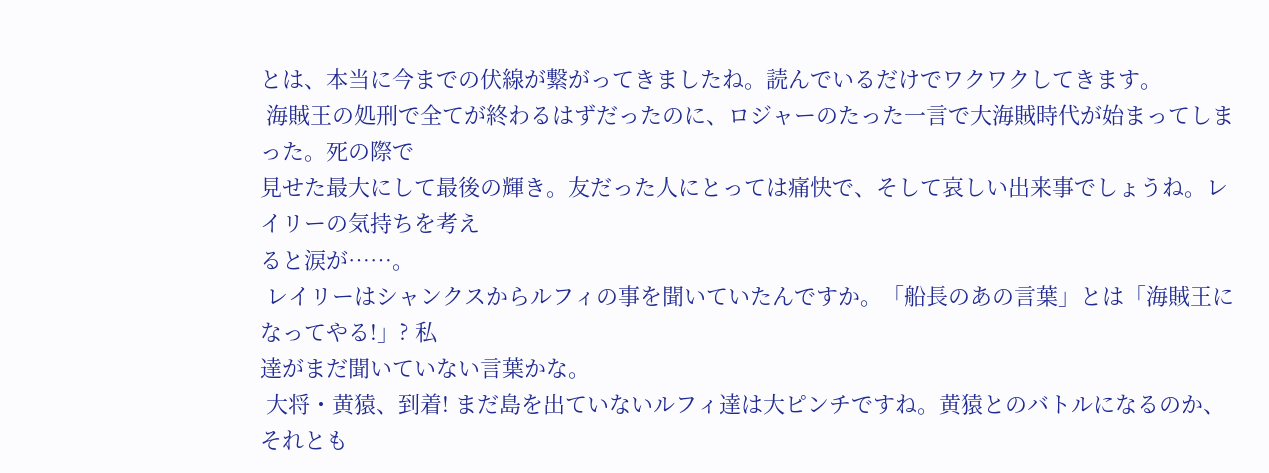とは、本当に今までの伏線が繋がってきましたね。読んでいるだけでワクワクしてきます。
 海賊王の処刑で全てが終わるはずだったのに、ロジャーのたった一言で大海賊時代が始まってしまった。死の際で
見せた最大にして最後の輝き。友だった人にとっては痛快で、そして哀しい出来事でしょうね。レイリーの気持ちを考え
ると涙が……。
 レイリーはシャンクスからルフィの事を聞いていたんですか。「船長のあの言葉」とは「海賊王になってやる!」? 私
達がまだ聞いていない言葉かな。
 大将・黄猿、到着! まだ島を出ていないルフィ達は大ピンチですね。黄猿とのバトルになるのか、それとも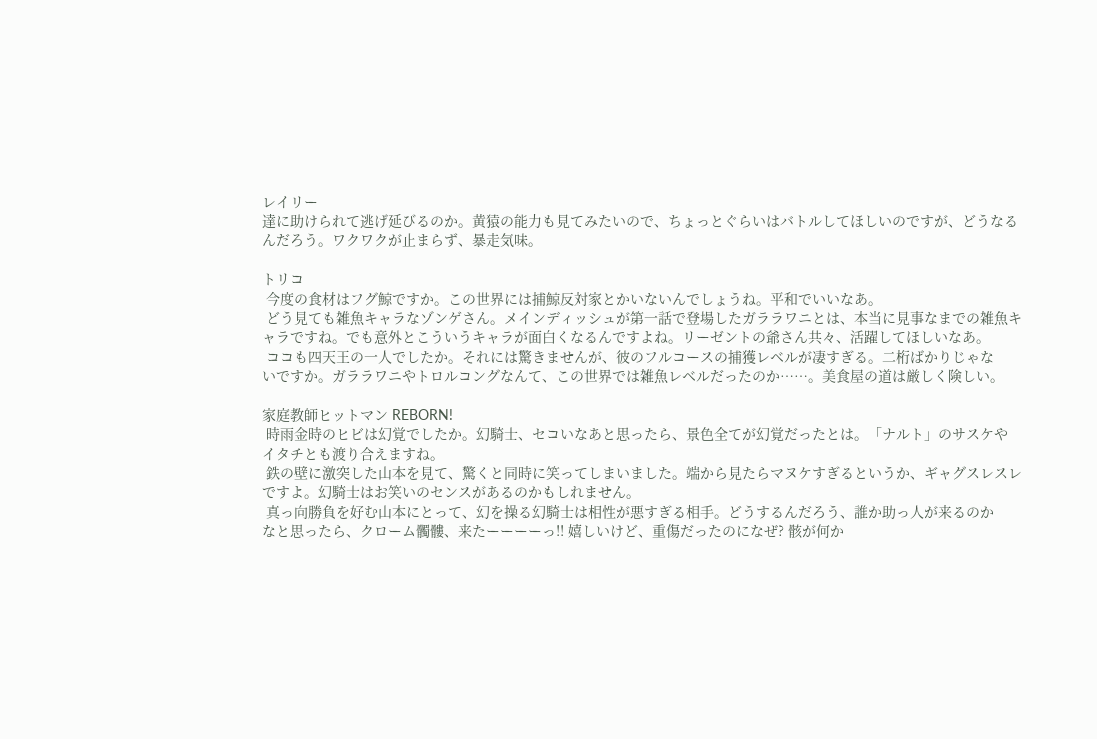レイリー
達に助けられて逃げ延びるのか。黄猿の能力も見てみたいので、ちょっとぐらいはバトルしてほしいのですが、どうなる
んだろう。ワクワクが止まらず、暴走気味。

トリコ
 今度の食材はフグ鯨ですか。この世界には捕鯨反対家とかいないんでしょうね。平和でいいなあ。
 どう見ても雑魚キャラなゾンゲさん。メインディッシュが第一話で登場したガララワニとは、本当に見事なまでの雑魚キ
ャラですね。でも意外とこういうキャラが面白くなるんですよね。リーゼントの爺さん共々、活躍してほしいなあ。
 ココも四天王の一人でしたか。それには驚きませんが、彼のフルコースの捕獲レベルが凄すぎる。二桁ばかりじゃな
いですか。ガララワニやトロルコングなんて、この世界では雑魚レベルだったのか……。美食屋の道は厳しく険しい。

家庭教師ヒットマン REBORN!
 時雨金時のヒビは幻覚でしたか。幻騎士、セコいなあと思ったら、景色全てが幻覚だったとは。「ナルト」のサスケや
イタチとも渡り合えますね。
 鉄の壁に激突した山本を見て、驚くと同時に笑ってしまいました。端から見たらマヌケすぎるというか、ギャグスレスレ
ですよ。幻騎士はお笑いのセンスがあるのかもしれません。
 真っ向勝負を好む山本にとって、幻を操る幻騎士は相性が悪すぎる相手。どうするんだろう、誰か助っ人が来るのか
なと思ったら、クローム髑髏、来たーーーーっ!! 嬉しいけど、重傷だったのになぜ? 骸が何か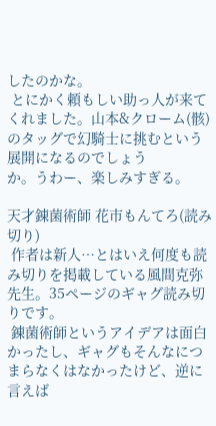したのかな。
 とにかく頼もしい助っ人が来てくれました。山本&クローム(骸)のタッグで幻騎士に挑むという展開になるのでしょう
か。うわー、楽しみすぎる。

天才錬菌術師 花市もんてろ(読み切り)
 作者は新人…とはいえ何度も読み切りを掲載している風間克弥先生。35ページのギャグ読み切りです。
 錬菌術師というアイデアは面白かったし、ギャグもそんなにつまらなくはなかったけど、逆に言えば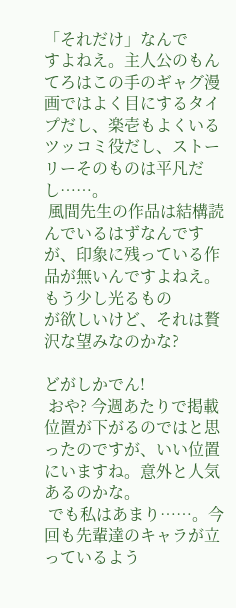「それだけ」なんで
すよねえ。主人公のもんてろはこの手のギャグ漫画ではよく目にするタイプだし、楽壱もよくいるツッコミ役だし、ストー
リーそのものは平凡だし……。
 風間先生の作品は結構読んでいるはずなんですが、印象に残っている作品が無いんですよねえ。もう少し光るもの
が欲しいけど、それは贅沢な望みなのかな?

どがしかでん!
 おや? 今週あたりで掲載位置が下がるのではと思ったのですが、いい位置にいますね。意外と人気あるのかな。
 でも私はあまり……。今回も先輩達のキャラが立っているよう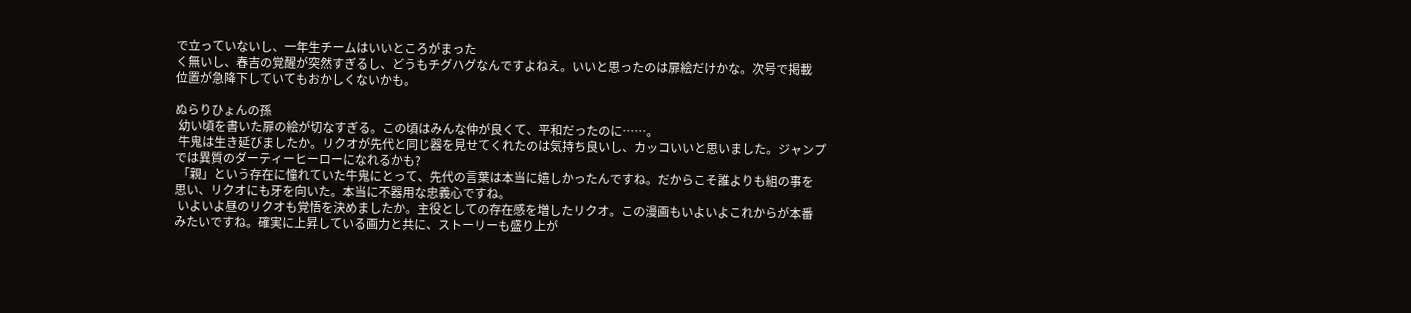で立っていないし、一年生チームはいいところがまった
く無いし、春吉の覚醒が突然すぎるし、どうもチグハグなんですよねえ。いいと思ったのは扉絵だけかな。次号で掲載
位置が急降下していてもおかしくないかも。

ぬらりひょんの孫
 幼い頃を書いた扉の絵が切なすぎる。この頃はみんな仲が良くて、平和だったのに……。
 牛鬼は生き延びましたか。リクオが先代と同じ器を見せてくれたのは気持ち良いし、カッコいいと思いました。ジャンプ
では異質のダーティーヒーローになれるかも?
 「親」という存在に憧れていた牛鬼にとって、先代の言葉は本当に嬉しかったんですね。だからこそ誰よりも組の事を
思い、リクオにも牙を向いた。本当に不器用な忠義心ですね。
 いよいよ昼のリクオも覚悟を決めましたか。主役としての存在感を増したリクオ。この漫画もいよいよこれからが本番
みたいですね。確実に上昇している画力と共に、ストーリーも盛り上が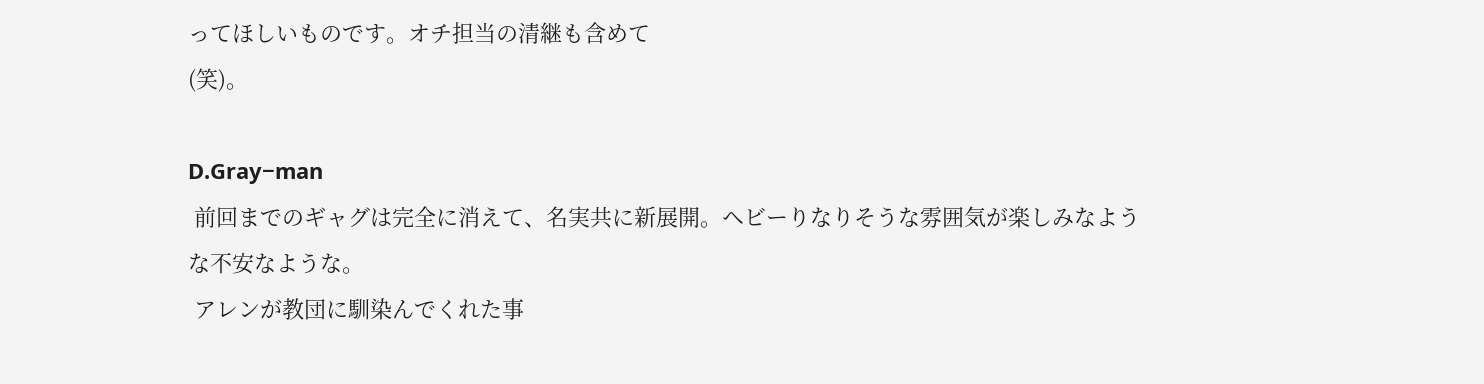ってほしいものです。オチ担当の清継も含めて
(笑)。

D.Gray−man
 前回までのギャグは完全に消えて、名実共に新展開。ヘビーりなりそうな雰囲気が楽しみなような不安なような。
 アレンが教団に馴染んでくれた事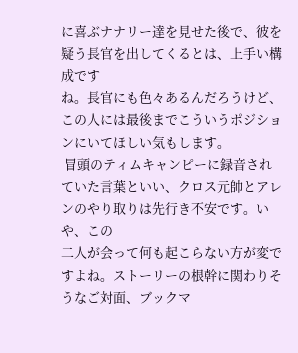に喜ぶナナリー達を見せた後で、彼を疑う長官を出してくるとは、上手い構成です
ね。長官にも色々あるんだろうけど、この人には最後までこういうポジションにいてほしい気もします。
 冒頭のティムキャンピーに録音されていた言葉といい、クロス元帥とアレンのやり取りは先行き不安です。いや、この
二人が会って何も起こらない方が変ですよね。ストーリーの根幹に関わりそうなご対面、ブックマ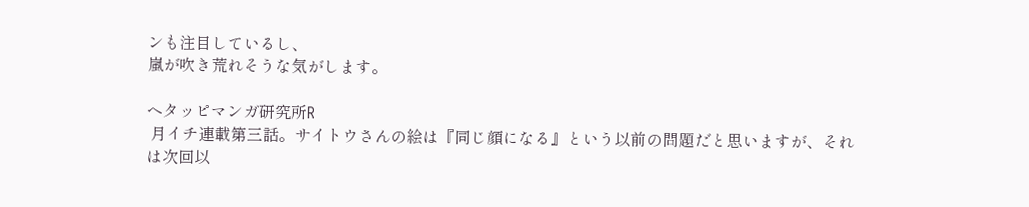ンも注目しているし、
嵐が吹き荒れそうな気がします。

ヘタッピマンガ研究所R
 月イチ連載第三話。サイトウさんの絵は『同じ顔になる』という以前の問題だと思いますが、それは次回以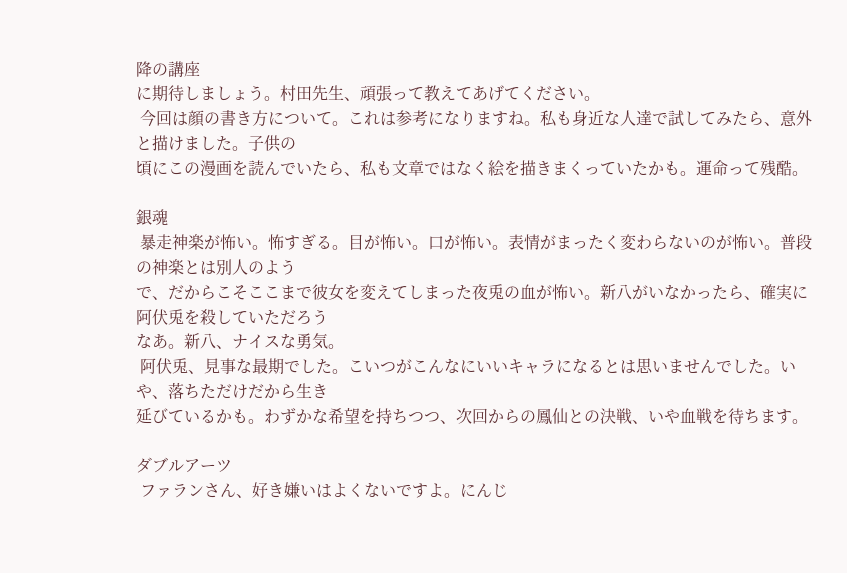降の講座
に期待しましょう。村田先生、頑張って教えてあげてください。
 今回は顔の書き方について。これは参考になりますね。私も身近な人達で試してみたら、意外と描けました。子供の
頃にこの漫画を読んでいたら、私も文章ではなく絵を描きまくっていたかも。運命って残酷。

銀魂
 暴走神楽が怖い。怖すぎる。目が怖い。口が怖い。表情がまったく変わらないのが怖い。普段の神楽とは別人のよう
で、だからこそここまで彼女を変えてしまった夜兎の血が怖い。新八がいなかったら、確実に阿伏兎を殺していただろう
なあ。新八、ナイスな勇気。
 阿伏兎、見事な最期でした。こいつがこんなにいいキャラになるとは思いませんでした。いや、落ちただけだから生き
延びているかも。わずかな希望を持ちつつ、次回からの鳳仙との決戦、いや血戦を待ちます。

ダブルアーツ
 ファランさん、好き嫌いはよくないですよ。にんじ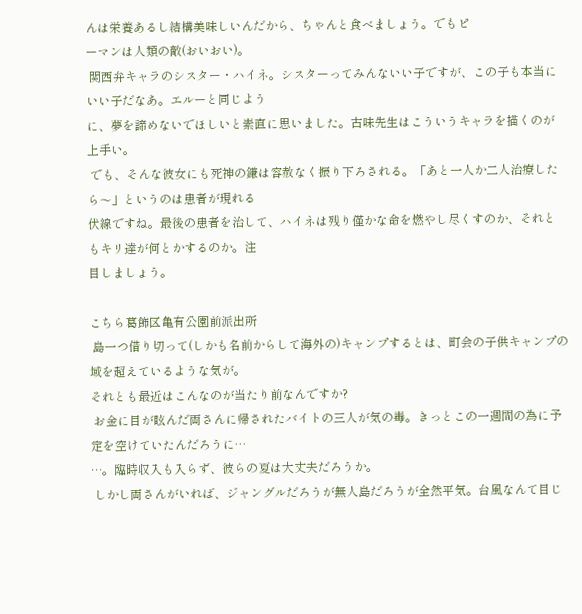んは栄養あるし結構美味しいんだから、ちゃんと食べましょう。でもピ
ーマンは人類の敵(おいおい)。
 関西弁キャラのシスター・ハイネ。シスターってみんないい子ですが、この子も本当にいい子だなあ。エルーと同じよう
に、夢を諦めないでほしいと素直に思いました。古味先生はこういうキャラを描くのが上手い。
 でも、そんな彼女にも死神の鎌は容赦なく振り下ろされる。「あと一人か二人治療したら〜」というのは患者が現れる
伏線ですね。最後の患者を治して、ハイネは残り僅かな命を燃やし尽くすのか、それともキリ達が何とかするのか。注
目しましょう。

こちら葛飾区亀有公園前派出所
 島一つ借り切って(しかも名前からして海外の)キャンプするとは、町会の子供キャンプの域を超えているような気が。
それとも最近はこんなのが当たり前なんですか?
 お金に目が眩んだ両さんに帰されたバイトの三人が気の毒。きっとこの一週間の為に予定を空けていたんだろうに…
…。臨時収入も入らず、彼らの夏は大丈夫だろうか。
 しかし両さんがいれば、ジャングルだろうが無人島だろうが全然平気。台風なんて目じ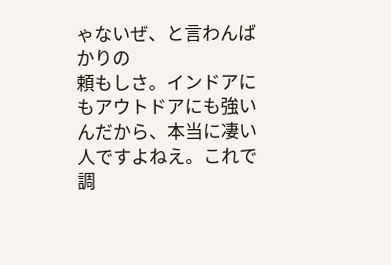ゃないぜ、と言わんばかりの
頼もしさ。インドアにもアウトドアにも強いんだから、本当に凄い人ですよねえ。これで調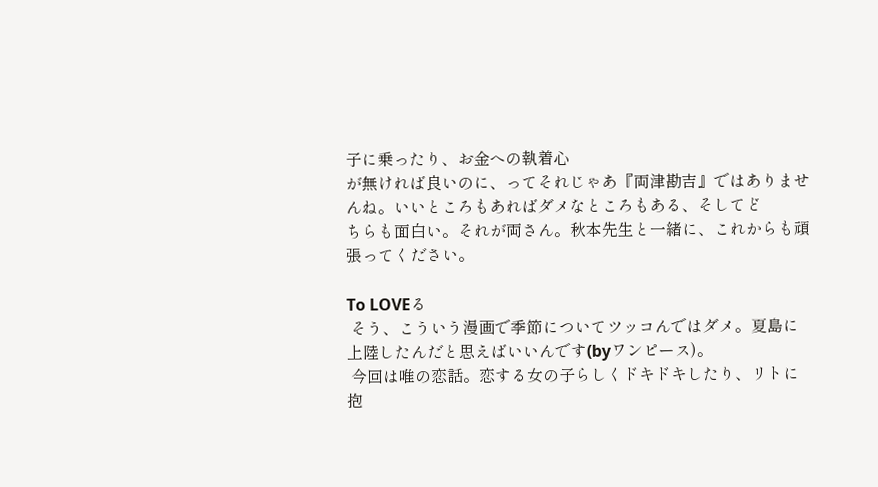子に乗ったり、お金への執着心
が無ければ良いのに、ってそれじゃあ『両津勘吉』ではありませんね。いいところもあればダメなところもある、そしてど
ちらも面白い。それが両さん。秋本先生と一緒に、これからも頑張ってください。

To LOVEる
 そう、こういう漫画で季節についてツッコんではダメ。夏島に上陸したんだと思えばいいんです(byワンピース)。
 今回は唯の恋話。恋する女の子らしくドキドキしたり、リトに抱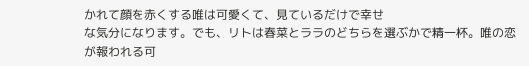かれて顔を赤くする唯は可愛くて、見ているだけで幸せ
な気分になります。でも、リトは春菜とララのどちらを選ぶかで精一杯。唯の恋が報われる可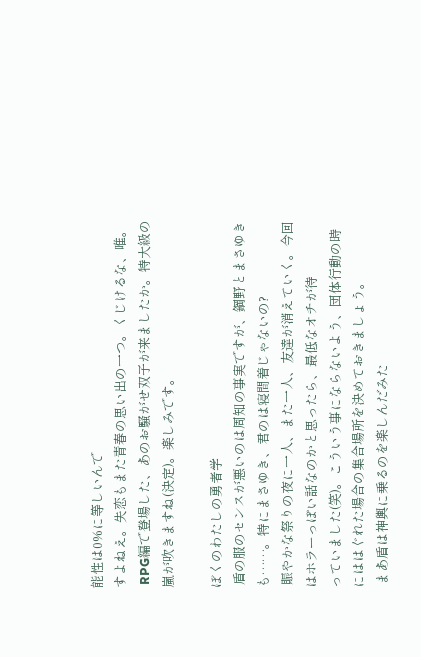能性は0%に等しいんで
すよねえ。失恋もまた青春の思い出の一つ。くじけるな、唯。
 RPG編で登場した、あのお騒がせ双子が来ましたか。特大級の嵐が吹きますね(決定)。楽しみです。

ぼくのわたしの勇者学
 盾の服のセンスが悪いのは周知の事実ですが、鋼野とまさゆきも……。特にまさゆき、君のは寝間着じゃないの?
 賑やかな祭りの夜に一人、また一人、友達が消えていく。今回はホラーっぽい話なのかと思ったら、最低なオチが待
っていました(笑)。こういう事にならないよう、団体行動の時にははぐれた場合の集合場所を決めておきましょう。
 まあ盾は神輿に乗るのを楽しんだみた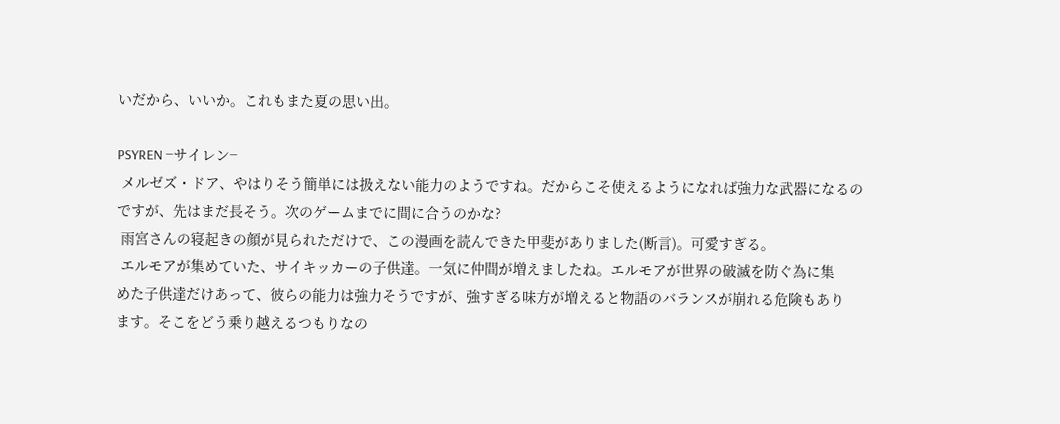いだから、いいか。これもまた夏の思い出。

PSYREN −サイレン−
 メルゼズ・ドア、やはりそう簡単には扱えない能力のようですね。だからこそ使えるようになれば強力な武器になるの
ですが、先はまだ長そう。次のゲームまでに間に合うのかな?
 雨宮さんの寝起きの顔が見られただけで、この漫画を読んできた甲斐がありました(断言)。可愛すぎる。
 エルモアが集めていた、サイキッカーの子供達。一気に仲間が増えましたね。エルモアが世界の破滅を防ぐ為に集
めた子供達だけあって、彼らの能力は強力そうですが、強すぎる味方が増えると物語のバランスが崩れる危険もあり
ます。そこをどう乗り越えるつもりなの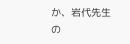か、岩代先生の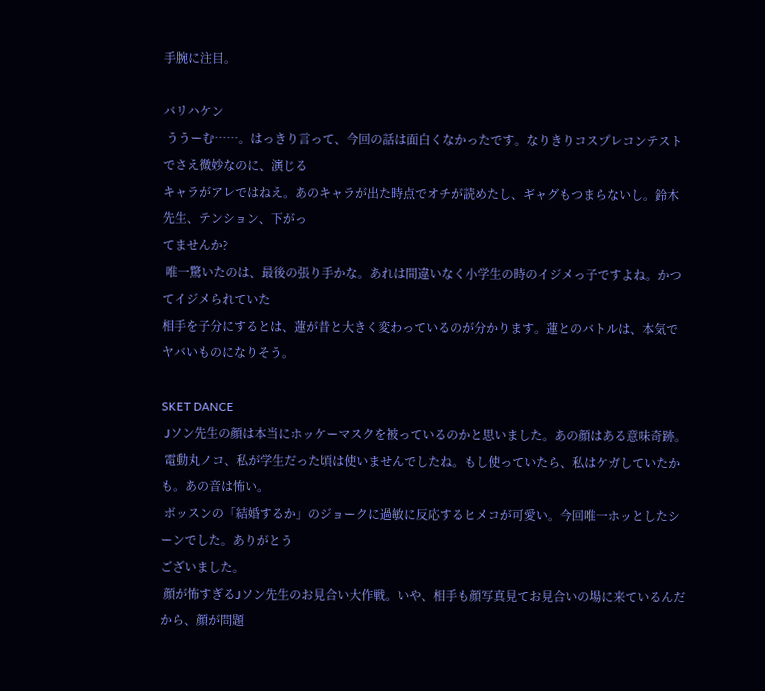手腕に注目。

バリハケン
 ううーむ……。はっきり言って、今回の話は面白くなかったです。なりきりコスプレコンテストでさえ微妙なのに、演じる
キャラがアレではねえ。あのキャラが出た時点でオチが読めたし、ギャグもつまらないし。鈴木先生、テンション、下がっ
てませんか?
 唯一驚いたのは、最後の張り手かな。あれは間違いなく小学生の時のイジメっ子ですよね。かつてイジメられていた
相手を子分にするとは、蓮が昔と大きく変わっているのが分かります。蓮とのバトルは、本気でヤバいものになりそう。

SKET DANCE
 Jソン先生の顔は本当にホッケーマスクを被っているのかと思いました。あの顔はある意味奇跡。
 電動丸ノコ、私が学生だった頃は使いませんでしたね。もし使っていたら、私はケガしていたかも。あの音は怖い。
 ボッスンの「結婚するか」のジョークに過敏に反応するヒメコが可愛い。今回唯一ホッとしたシーンでした。ありがとう
ございました。
 顔が怖すぎるJソン先生のお見合い大作戦。いや、相手も顔写真見てお見合いの場に来ているんだから、顔が問題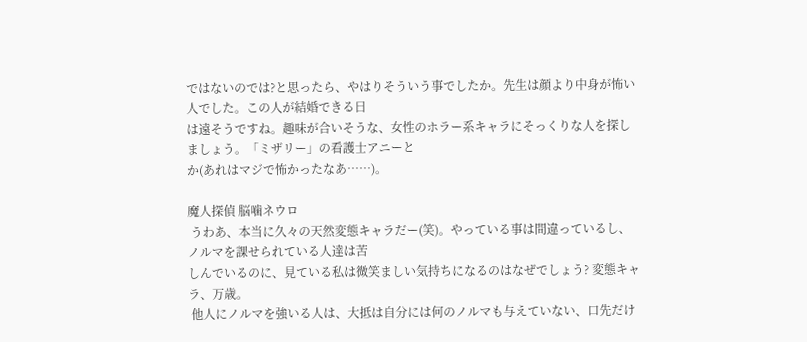ではないのでは?と思ったら、やはりそういう事でしたか。先生は顔より中身が怖い人でした。この人が結婚できる日
は遠そうですね。趣味が合いそうな、女性のホラー系キャラにそっくりな人を探しましょう。「ミザリー」の看護士アニーと
か(あれはマジで怖かったなあ……)。

魔人探偵 脳噛ネウロ
 うわあ、本当に久々の天然変態キャラだー(笑)。やっている事は間違っているし、ノルマを課せられている人達は苦
しんでいるのに、見ている私は微笑ましい気持ちになるのはなぜでしょう? 変態キャラ、万歳。
 他人にノルマを強いる人は、大抵は自分には何のノルマも与えていない、口先だけ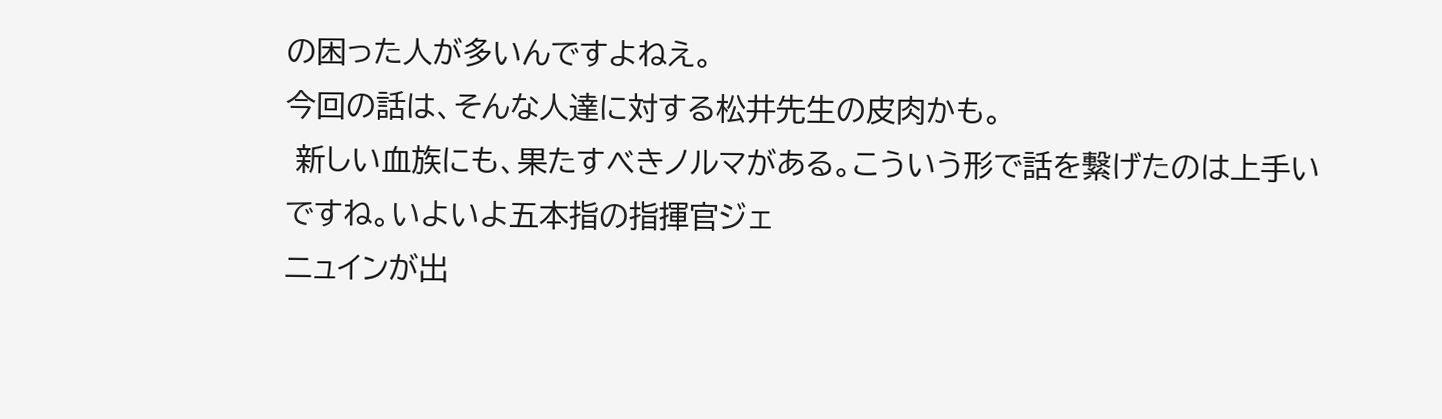の困った人が多いんですよねえ。
今回の話は、そんな人達に対する松井先生の皮肉かも。
 新しい血族にも、果たすべきノルマがある。こういう形で話を繋げたのは上手いですね。いよいよ五本指の指揮官ジェ
ニュインが出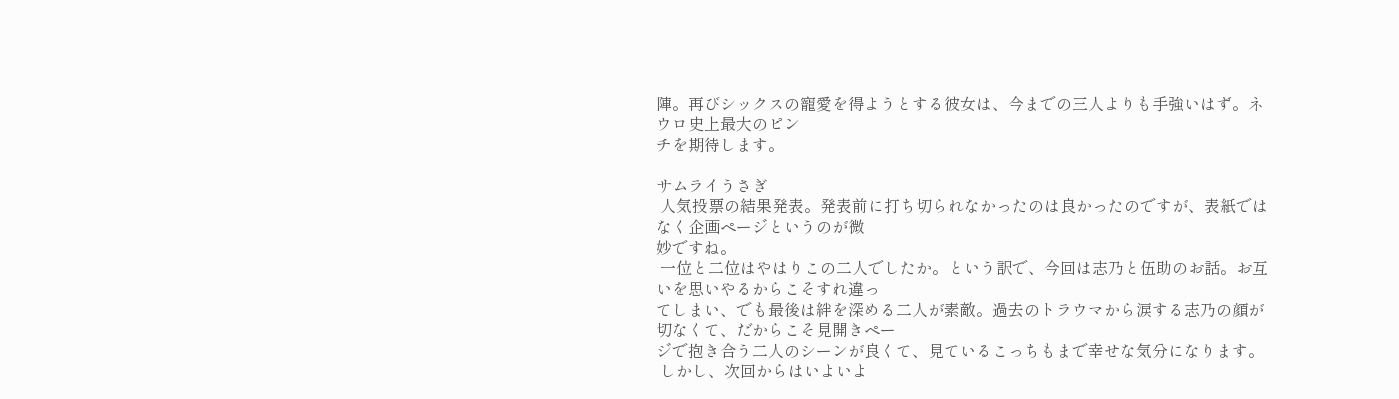陣。再びシックスの寵愛を得ようとする彼女は、今までの三人よりも手強いはず。ネウロ史上最大のピン
チを期待します。

サムライうさぎ
 人気投票の結果発表。発表前に打ち切られなかったのは良かったのですが、表紙ではなく企画ページというのが微
妙ですね。
 一位と二位はやはりこの二人でしたか。という訳で、今回は志乃と伍助のお話。お互いを思いやるからこそすれ違っ
てしまい、でも最後は絆を深める二人が素敵。過去のトラウマから涙する志乃の顔が切なくて、だからこそ見開きペー
ジで抱き合う二人のシーンが良くて、見ているこっちもまで幸せな気分になります。
 しかし、次回からはいよいよ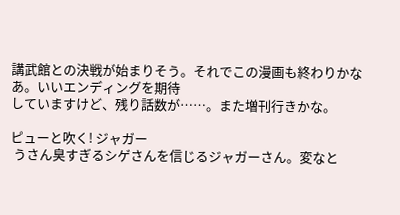講武館との決戦が始まりそう。それでこの漫画も終わりかなあ。いいエンディングを期待
していますけど、残り話数が……。また増刊行きかな。

ピューと吹く! ジャガー
 うさん臭すぎるシゲさんを信じるジャガーさん。変なと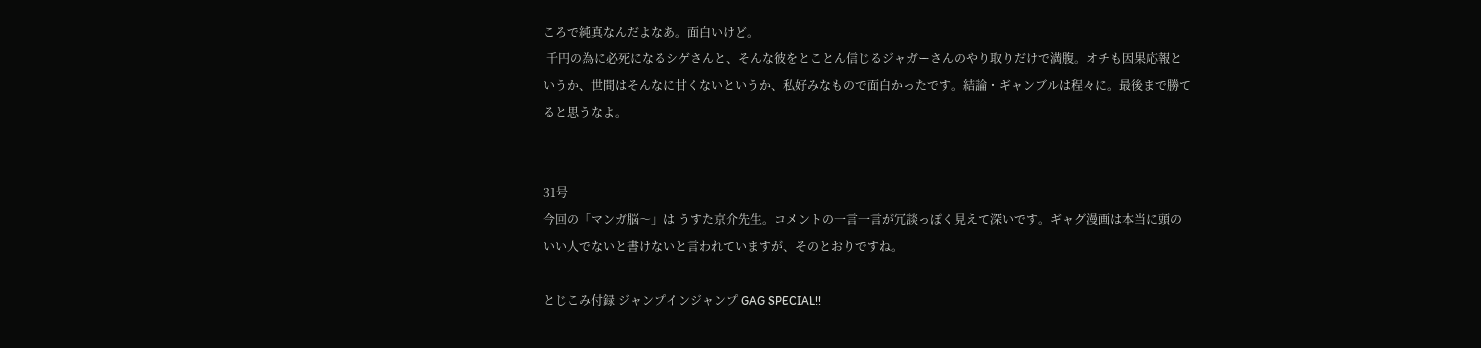ころで純真なんだよなあ。面白いけど。
 千円の為に必死になるシゲさんと、そんな彼をとことん信じるジャガーさんのやり取りだけで満腹。オチも因果応報と
いうか、世間はそんなに甘くないというか、私好みなもので面白かったです。結論・ギャンブルは程々に。最後まで勝て
ると思うなよ。


31号
今回の「マンガ脳〜」は うすた京介先生。コメントの一言一言が冗談っぽく見えて深いです。ギャグ漫画は本当に頭の
いい人でないと書けないと言われていますが、そのとおりですね。

とじこみ付録 ジャンプインジャンプ GAG SPECIAL!!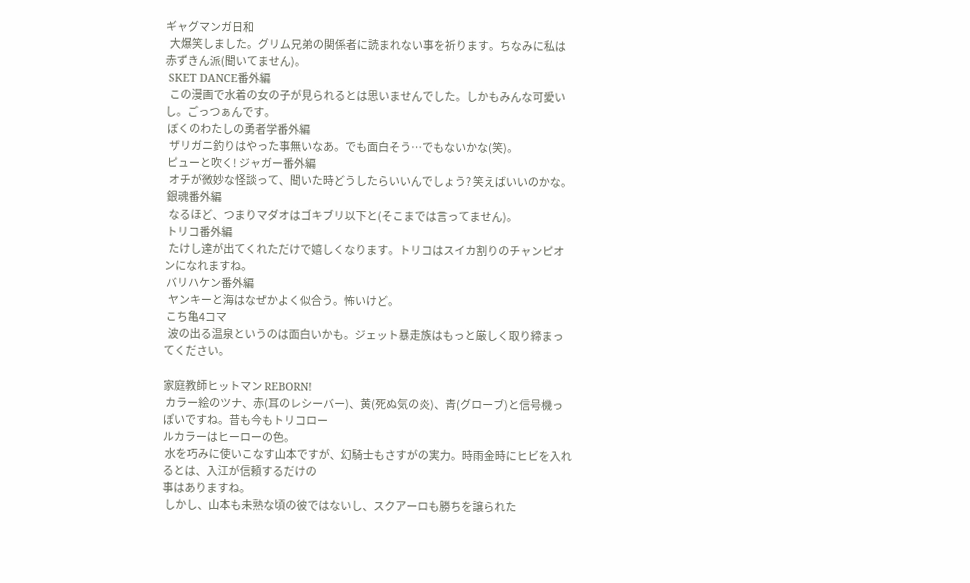ギャグマンガ日和
  大爆笑しました。グリム兄弟の関係者に読まれない事を祈ります。ちなみに私は赤ずきん派(聞いてません)。
 SKET DANCE番外編
  この漫画で水着の女の子が見られるとは思いませんでした。しかもみんな可愛いし。ごっつぁんです。
 ぼくのわたしの勇者学番外編
  ザリガニ釣りはやった事無いなあ。でも面白そう…でもないかな(笑)。
 ピューと吹く! ジャガー番外編
  オチが微妙な怪談って、聞いた時どうしたらいいんでしょう? 笑えばいいのかな。
 銀魂番外編
  なるほど、つまりマダオはゴキブリ以下と(そこまでは言ってません)。
 トリコ番外編
  たけし達が出てくれただけで嬉しくなります。トリコはスイカ割りのチャンピオンになれますね。
 バリハケン番外編
  ヤンキーと海はなぜかよく似合う。怖いけど。
 こち亀4コマ
  波の出る温泉というのは面白いかも。ジェット暴走族はもっと厳しく取り締まってください。

家庭教師ヒットマン REBORN!
 カラー絵のツナ、赤(耳のレシーバー)、黄(死ぬ気の炎)、青(グローブ)と信号機っぽいですね。昔も今もトリコロー
ルカラーはヒーローの色。
 水を巧みに使いこなす山本ですが、幻騎士もさすがの実力。時雨金時にヒビを入れるとは、入江が信頼するだけの
事はありますね。
 しかし、山本も未熟な頃の彼ではないし、スクアーロも勝ちを譲られた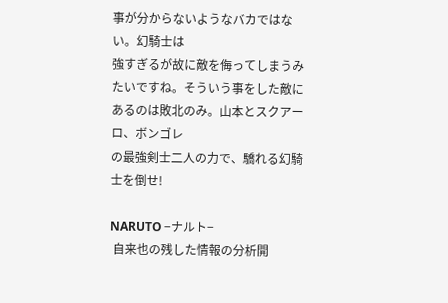事が分からないようなバカではない。幻騎士は
強すぎるが故に敵を侮ってしまうみたいですね。そういう事をした敵にあるのは敗北のみ。山本とスクアーロ、ボンゴレ
の最強剣士二人の力で、驕れる幻騎士を倒せ!

NARUTO −ナルト−
 自来也の残した情報の分析開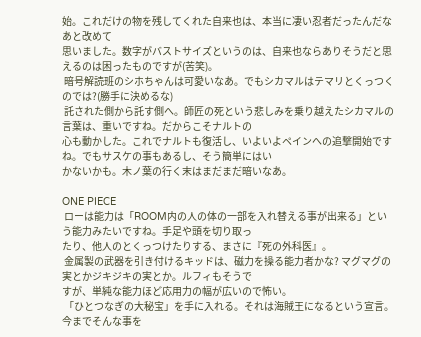始。これだけの物を残してくれた自来也は、本当に凄い忍者だったんだなあと改めて
思いました。数字がバストサイズというのは、自来也ならありそうだと思えるのは困ったものですが(苦笑)。
 暗号解読班のシホちゃんは可愛いなあ。でもシカマルはテマリとくっつくのでは?(勝手に決めるな)
 託された側から託す側へ。師匠の死という悲しみを乗り越えたシカマルの言葉は、重いですね。だからこそナルトの
心も動かした。これでナルトも復活し、いよいよペインへの追撃開始ですね。でもサスケの事もあるし、そう簡単にはい
かないかも。木ノ葉の行く末はまだまだ暗いなあ。

ONE PIECE
 ローは能力は「ROOM内の人の体の一部を入れ替える事が出来る」という能力みたいですね。手足や頭を切り取っ
たり、他人のとくっつけたりする、まさに『死の外科医』。
 金属製の武器を引き付けるキッドは、磁力を操る能力者かな? マグマグの実とかジキジキの実とか。ルフィもそうで
すが、単純な能力ほど応用力の幅が広いので怖い。
 「ひとつなぎの大秘宝」を手に入れる。それは海賊王になるという宣言。今までそんな事を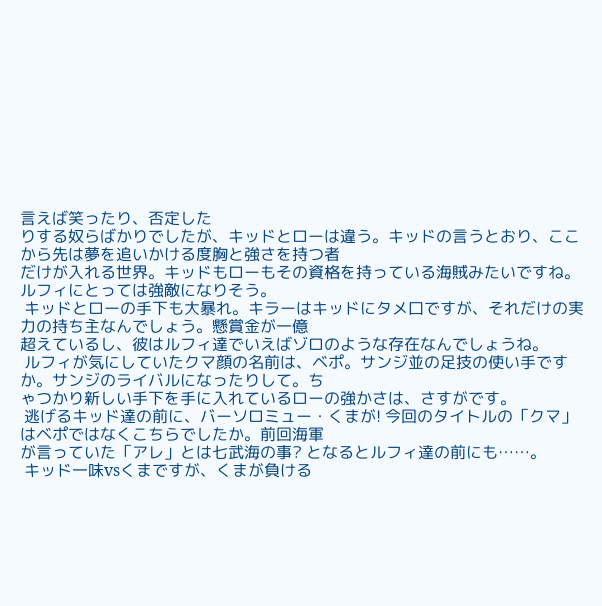言えば笑ったり、否定した
りする奴らばかりでしたが、キッドとローは違う。キッドの言うとおり、ここから先は夢を追いかける度胸と強さを持つ者
だけが入れる世界。キッドもローもその資格を持っている海賊みたいですね。ルフィにとっては強敵になりそう。
 キッドとローの手下も大暴れ。キラーはキッドにタメ口ですが、それだけの実力の持ち主なんでしょう。懸賞金が一億
超えているし、彼はルフィ達でいえばゾロのような存在なんでしょうね。
 ルフィが気にしていたクマ顔の名前は、ベポ。サンジ並の足技の使い手ですか。サンジのライバルになったりして。ち
ゃつかり新しい手下を手に入れているローの強かさは、さすがです。
 逃げるキッド達の前に、バーソロミュー・くまが! 今回のタイトルの「クマ」はベポではなくこちらでしたか。前回海軍
が言っていた「アレ」とは七武海の事? となるとルフィ達の前にも……。
 キッド一味vsくまですが、くまが負ける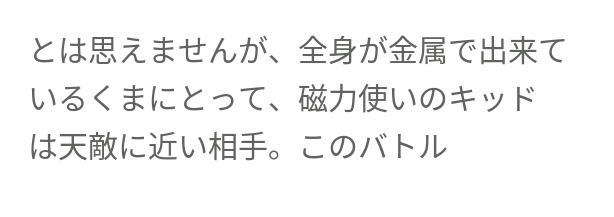とは思えませんが、全身が金属で出来ているくまにとって、磁力使いのキッド
は天敵に近い相手。このバトル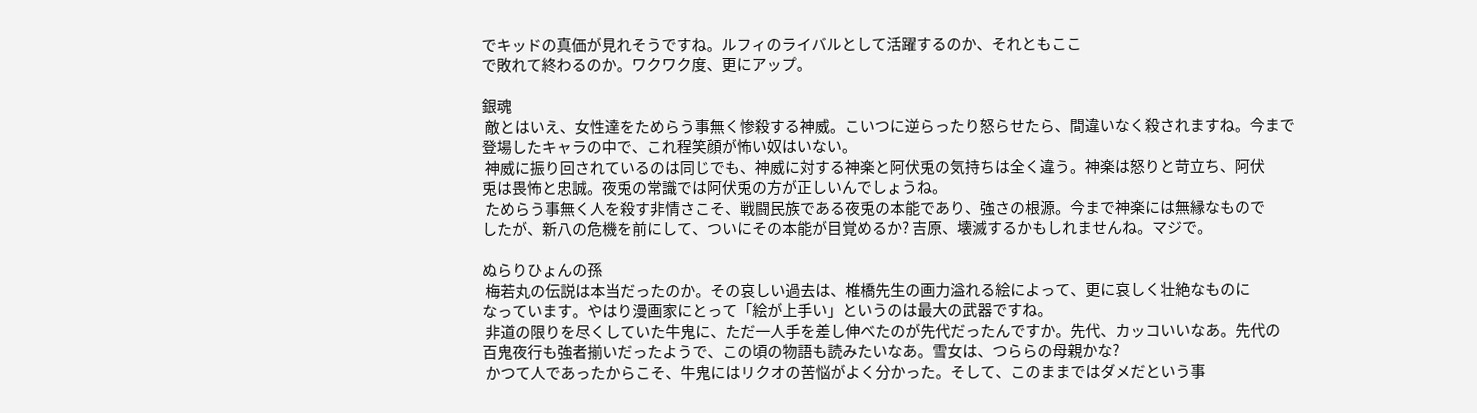でキッドの真価が見れそうですね。ルフィのライバルとして活躍するのか、それともここ
で敗れて終わるのか。ワクワク度、更にアップ。

銀魂
 敵とはいえ、女性達をためらう事無く惨殺する神威。こいつに逆らったり怒らせたら、間違いなく殺されますね。今まで
登場したキャラの中で、これ程笑顔が怖い奴はいない。
 神威に振り回されているのは同じでも、神威に対する神楽と阿伏兎の気持ちは全く違う。神楽は怒りと苛立ち、阿伏
兎は畏怖と忠誠。夜兎の常識では阿伏兎の方が正しいんでしょうね。
 ためらう事無く人を殺す非情さこそ、戦闘民族である夜兎の本能であり、強さの根源。今まで神楽には無縁なもので
したが、新八の危機を前にして、ついにその本能が目覚めるか? 吉原、壊滅するかもしれませんね。マジで。

ぬらりひょんの孫
 梅若丸の伝説は本当だったのか。その哀しい過去は、椎橋先生の画力溢れる絵によって、更に哀しく壮絶なものに
なっています。やはり漫画家にとって「絵が上手い」というのは最大の武器ですね。
 非道の限りを尽くしていた牛鬼に、ただ一人手を差し伸べたのが先代だったんですか。先代、カッコいいなあ。先代の
百鬼夜行も強者揃いだったようで、この頃の物語も読みたいなあ。雪女は、つららの母親かな?
 かつて人であったからこそ、牛鬼にはリクオの苦悩がよく分かった。そして、このままではダメだという事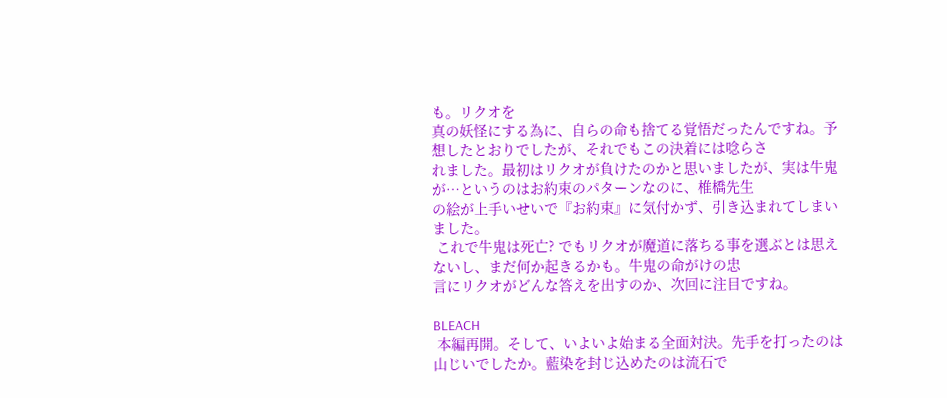も。リクオを
真の妖怪にする為に、自らの命も捨てる覚悟だったんですね。予想したとおりでしたが、それでもこの決着には唸らさ
れました。最初はリクオが負けたのかと思いましたが、実は牛鬼が…というのはお約束のパターンなのに、椎橋先生
の絵が上手いせいで『お約束』に気付かず、引き込まれてしまいました。
 これで牛鬼は死亡? でもリクオが魔道に落ちる事を選ぶとは思えないし、まだ何か起きるかも。牛鬼の命がけの忠
言にリクオがどんな答えを出すのか、次回に注目ですね。

BLEACH
 本編再開。そして、いよいよ始まる全面対決。先手を打ったのは山じいでしたか。藍染を封じ込めたのは流石で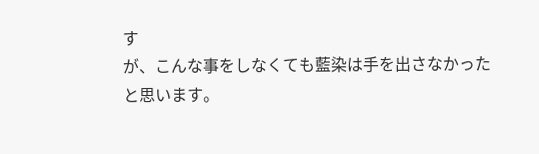す
が、こんな事をしなくても藍染は手を出さなかったと思います。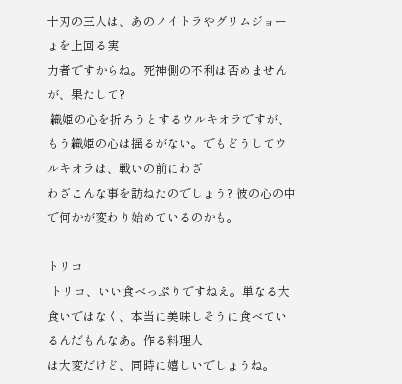十刃の三人は、あのノイトラやグリムジョーょを上回る実
力者ですからね。死神側の不利は否めませんが、果たして?
 織姫の心を折ろうとするウルキオラですが、もう織姫の心は揺るがない。でもどうしてウルキオラは、戦いの前にわざ
わざこんな事を訪ねたのでしょう? 彼の心の中で何かが変わり始めているのかも。

トリコ
 トリコ、いい食べっぷりですねえ。単なる大食いではなく、本当に美味しそうに食べているんだもんなあ。作る料理人
は大変だけど、同時に嬉しいでしょうね。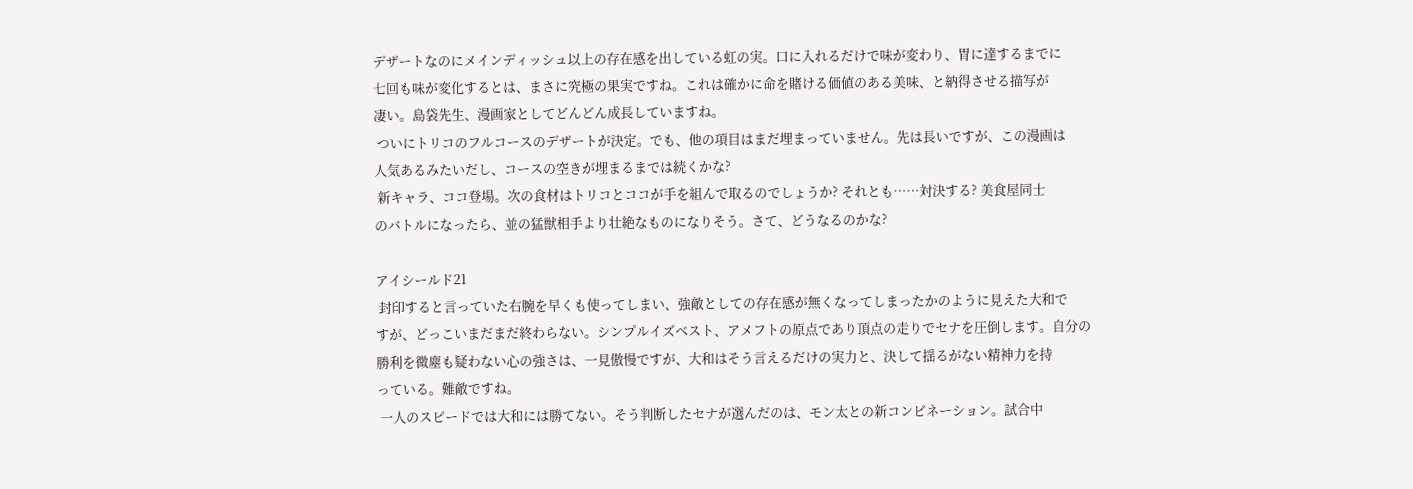デザートなのにメインディッシュ以上の存在感を出している虹の実。口に入れるだけで味が変わり、胃に達するまでに
七回も味が変化するとは、まさに究極の果実ですね。これは確かに命を賭ける価値のある美味、と納得させる描写が
凄い。島袋先生、漫画家としてどんどん成長していますね。
 ついにトリコのフルコースのデザートが決定。でも、他の項目はまだ埋まっていません。先は長いですが、この漫画は
人気あるみたいだし、コースの空きが埋まるまでは続くかな?
 新キャラ、ココ登場。次の食材はトリコとココが手を組んで取るのでしょうか? それとも……対決する? 美食屋同士
のバトルになったら、並の猛獣相手より壮絶なものになりそう。さて、どうなるのかな?

アイシールド21
 封印すると言っていた右腕を早くも使ってしまい、強敵としての存在感が無くなってしまったかのように見えた大和で
すが、どっこいまだまだ終わらない。シンプルイズベスト、アメフトの原点であり頂点の走りでセナを圧倒します。自分の
勝利を微塵も疑わない心の強さは、一見傲慢ですが、大和はそう言えるだけの実力と、決して揺るがない精神力を持
っている。難敵ですね。
 一人のスピードでは大和には勝てない。そう判断したセナが選んだのは、モン太との新コンビネーション。試合中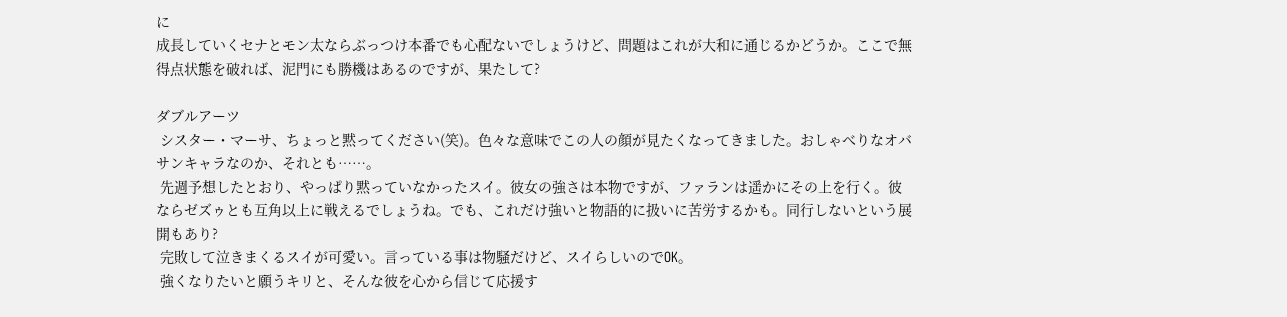に
成長していくセナとモン太ならぶっつけ本番でも心配ないでしょうけど、問題はこれが大和に通じるかどうか。ここで無
得点状態を破れば、泥門にも勝機はあるのですが、果たして?

ダブルアーツ
 シスター・マーサ、ちょっと黙ってください(笑)。色々な意味でこの人の顔が見たくなってきました。おしゃべりなオバ
サンキャラなのか、それとも……。
 先週予想したとおり、やっぱり黙っていなかったスイ。彼女の強さは本物ですが、ファランは遥かにその上を行く。彼
ならゼズゥとも互角以上に戦えるでしょうね。でも、これだけ強いと物語的に扱いに苦労するかも。同行しないという展
開もあり?
 完敗して泣きまくるスイが可愛い。言っている事は物騒だけど、スイらしいのでOK。
 強くなりたいと願うキリと、そんな彼を心から信じて応援す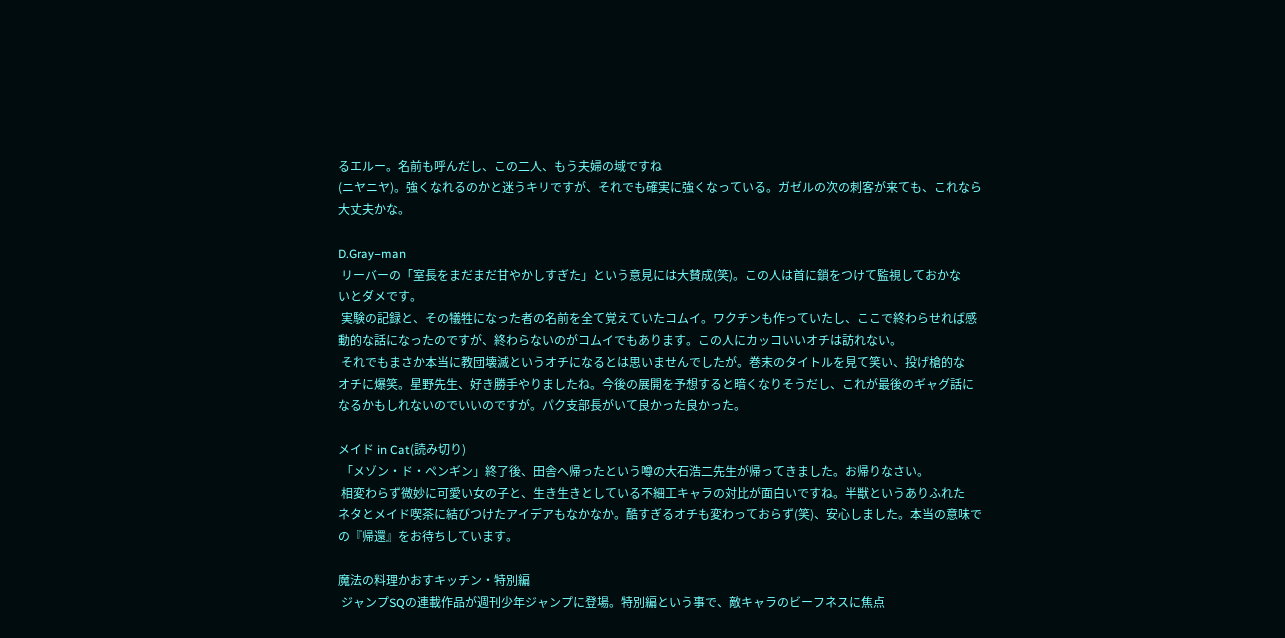るエルー。名前も呼んだし、この二人、もう夫婦の域ですね
(ニヤニヤ)。強くなれるのかと迷うキリですが、それでも確実に強くなっている。ガゼルの次の刺客が来ても、これなら
大丈夫かな。

D.Gray−man
 リーバーの「室長をまだまだ甘やかしすぎた」という意見には大賛成(笑)。この人は首に鎖をつけて監視しておかな
いとダメです。
 実験の記録と、その犠牲になった者の名前を全て覚えていたコムイ。ワクチンも作っていたし、ここで終わらせれば感
動的な話になったのですが、終わらないのがコムイでもあります。この人にカッコいいオチは訪れない。
 それでもまさか本当に教団壊滅というオチになるとは思いませんでしたが。巻末のタイトルを見て笑い、投げ槍的な
オチに爆笑。星野先生、好き勝手やりましたね。今後の展開を予想すると暗くなりそうだし、これが最後のギャグ話に
なるかもしれないのでいいのですが。パク支部長がいて良かった良かった。

メイド in Cat(読み切り)
 「メゾン・ド・ペンギン」終了後、田舎へ帰ったという噂の大石浩二先生が帰ってきました。お帰りなさい。
 相変わらず微妙に可愛い女の子と、生き生きとしている不細工キャラの対比が面白いですね。半獣というありふれた
ネタとメイド喫茶に結びつけたアイデアもなかなか。酷すぎるオチも変わっておらず(笑)、安心しました。本当の意味で
の『帰還』をお待ちしています。

魔法の料理かおすキッチン・特別編
 ジャンプSQの連載作品が週刊少年ジャンプに登場。特別編という事で、敵キャラのビーフネスに焦点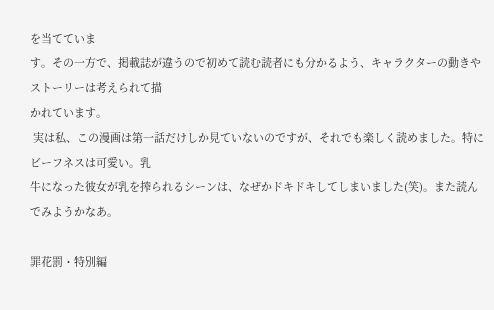を当てていま
す。その一方で、掲載誌が違うので初めて読む読者にも分かるよう、キャラクターの動きやストーリーは考えられて描
かれています。
 実は私、この漫画は第一話だけしか見ていないのですが、それでも楽しく読めました。特にビーフネスは可愛い。乳
牛になった彼女が乳を搾られるシーンは、なぜかドキドキしてしまいました(笑)。また読んでみようかなあ。

罪花罰・特別編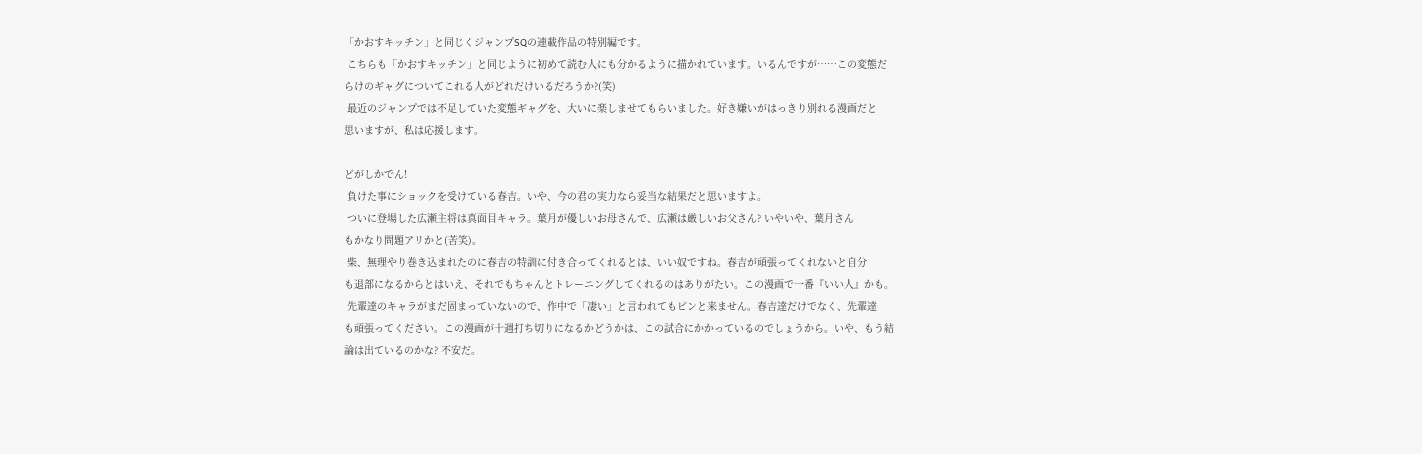「かおすキッチン」と同じくジャンプSQの連載作品の特別編です。
 こちらも「かおすキッチン」と同じように初めて読む人にも分かるように描かれています。いるんですが……この変態だ
らけのギャグについてこれる人がどれだけいるだろうか?(笑)
 最近のジャンプでは不足していた変態ギャグを、大いに楽しませてもらいました。好き嫌いがはっきり別れる漫画だと
思いますが、私は応援します。

どがしかでん!
 負けた事にショックを受けている春吉。いや、今の君の実力なら妥当な結果だと思いますよ。
 ついに登場した広瀬主将は真面目キャラ。葉月が優しいお母さんで、広瀬は厳しいお父さん? いやいや、葉月さん
もかなり問題アリかと(苦笑)。
 柴、無理やり巻き込まれたのに春吉の特訓に付き合ってくれるとは、いい奴ですね。春吉が頑張ってくれないと自分
も退部になるからとはいえ、それでもちゃんとトレーニングしてくれるのはありがたい。この漫画で一番『いい人』かも。
 先輩達のキャラがまだ固まっていないので、作中で「凄い」と言われてもピンと来ません。春吉達だけでなく、先輩達
も頑張ってください。この漫画が十週打ち切りになるかどうかは、この試合にかかっているのでしょうから。いや、もう結
論は出ているのかな? 不安だ。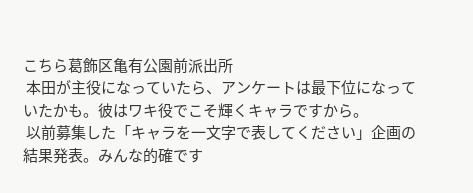こちら葛飾区亀有公園前派出所
 本田が主役になっていたら、アンケートは最下位になっていたかも。彼はワキ役でこそ輝くキャラですから。
 以前募集した「キャラを一文字で表してください」企画の結果発表。みんな的確です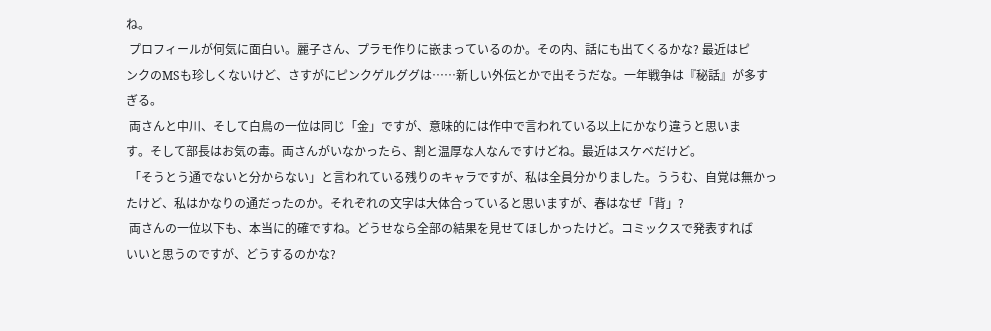ね。
 プロフィールが何気に面白い。麗子さん、プラモ作りに嵌まっているのか。その内、話にも出てくるかな? 最近はピ
ンクのMSも珍しくないけど、さすがにピンクゲルググは……新しい外伝とかで出そうだな。一年戦争は『秘話』が多す
ぎる。
 両さんと中川、そして白鳥の一位は同じ「金」ですが、意味的には作中で言われている以上にかなり違うと思いま
す。そして部長はお気の毒。両さんがいなかったら、割と温厚な人なんですけどね。最近はスケベだけど。
 「そうとう通でないと分からない」と言われている残りのキャラですが、私は全員分かりました。ううむ、自覚は無かっ
たけど、私はかなりの通だったのか。それぞれの文字は大体合っていると思いますが、春はなぜ「背」?
 両さんの一位以下も、本当に的確ですね。どうせなら全部の結果を見せてほしかったけど。コミックスで発表すれば
いいと思うのですが、どうするのかな?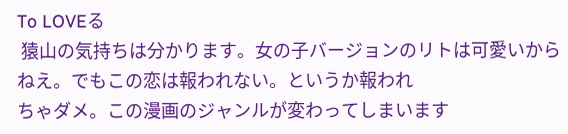To LOVEる
 猿山の気持ちは分かります。女の子バージョンのリトは可愛いからねえ。でもこの恋は報われない。というか報われ
ちゃダメ。この漫画のジャンルが変わってしまいます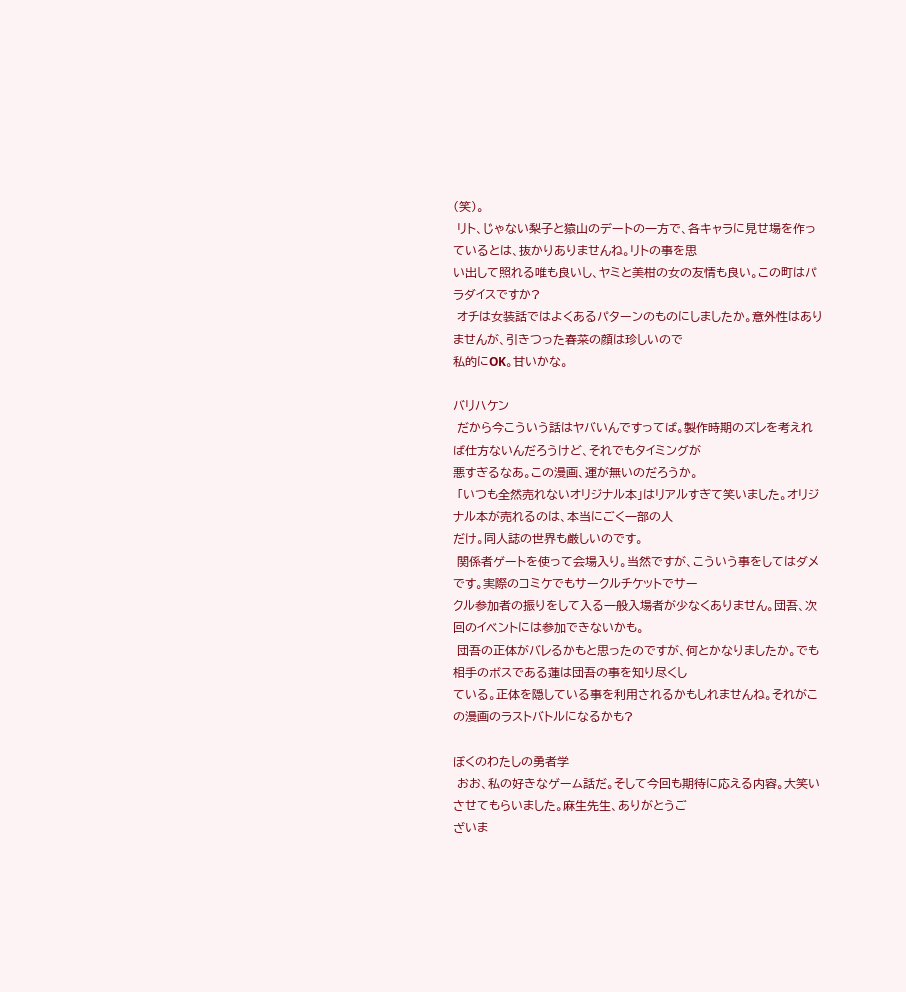(笑)。
 リト、じゃない梨子と猿山のデートの一方で、各キャラに見せ場を作っているとは、抜かりありませんね。リトの事を思
い出して照れる唯も良いし、ヤミと美柑の女の友情も良い。この町はパラダイスですか?
 オチは女装話ではよくあるパターンのものにしましたか。意外性はありませんが、引きつった春菜の顔は珍しいので
私的にOK。甘いかな。

バリハケン
 だから今こういう話はヤバいんですってば。製作時期のズレを考えれば仕方ないんだろうけど、それでもタイミングが
悪すぎるなあ。この漫画、運が無いのだろうか。
 「いつも全然売れないオリジナル本」はリアルすぎて笑いました。オリジナル本が売れるのは、本当にごく一部の人
だけ。同人誌の世界も厳しいのです。
 関係者ゲートを使って会場入り。当然ですが、こういう事をしてはダメです。実際のコミケでもサークルチケットでサー
クル参加者の振りをして入る一般入場者が少なくありません。団吾、次回のイベントには参加できないかも。
 団吾の正体がバレるかもと思ったのですが、何とかなりましたか。でも相手のボスである蓮は団吾の事を知り尽くし
ている。正体を隠している事を利用されるかもしれませんね。それがこの漫画のラストバトルになるかも?

ぼくのわたしの勇者学
 おお、私の好きなゲーム話だ。そして今回も期待に応える内容。大笑いさせてもらいました。麻生先生、ありがとうご
ざいま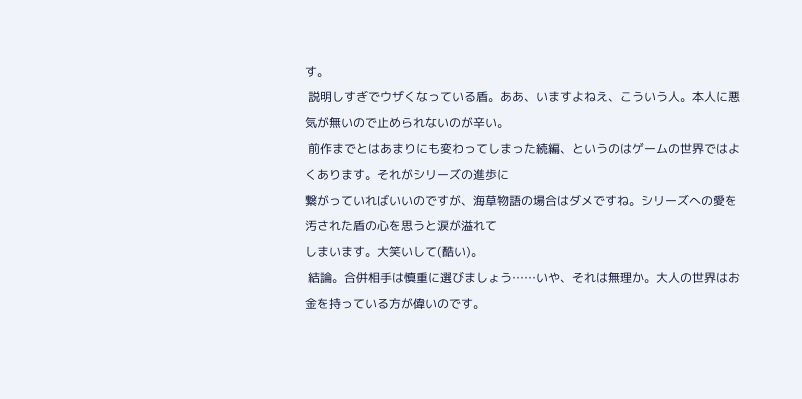す。
 説明しすぎでウザくなっている盾。ああ、いますよねえ、こういう人。本人に悪気が無いので止められないのが辛い。
 前作までとはあまりにも変わってしまった続編、というのはゲームの世界ではよくあります。それがシリーズの進歩に
繋がっていればいいのですが、海草物語の場合はダメですね。シリーズへの愛を汚された盾の心を思うと涙が溢れて
しまいます。大笑いして(酷い)。
 結論。合併相手は慎重に選びましょう……いや、それは無理か。大人の世界はお金を持っている方が偉いのです。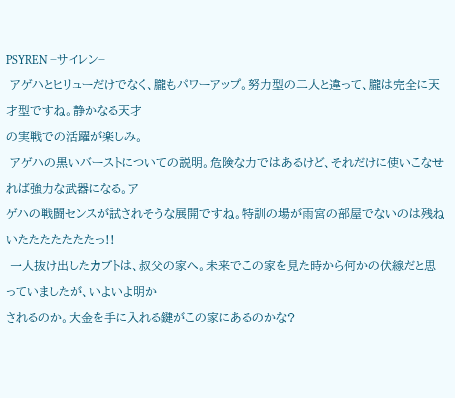PSYREN −サイレン−
 アゲハとヒリューだけでなく、朧もパワーアップ。努力型の二人と違って、朧は完全に天才型ですね。静かなる天才
の実戦での活躍が楽しみ。
 アゲハの黒いバーストについての説明。危険な力ではあるけど、それだけに使いこなせれば強力な武器になる。ア
ゲハの戦闘センスが試されそうな展開ですね。特訓の場が雨宮の部屋でないのは残ねいたたたたたたたっ!!
 一人抜け出したカブトは、叔父の家へ。未来でこの家を見た時から何かの伏線だと思っていましたが、いよいよ明か
されるのか。大金を手に入れる鍵がこの家にあるのかな?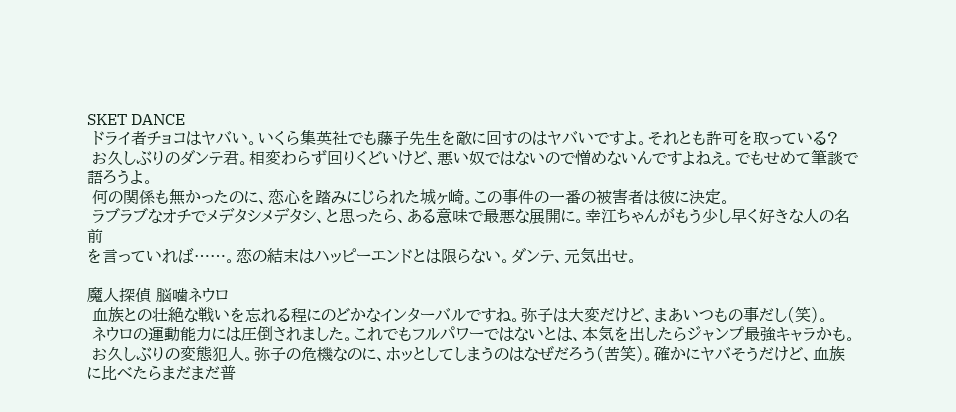SKET DANCE
 ドライ者チョコはヤバい。いくら集英社でも藤子先生を敵に回すのはヤバいですよ。それとも許可を取っている?
 お久しぶりのダンテ君。相変わらず回りくどいけど、悪い奴ではないので憎めないんですよねえ。でもせめて筆談で
語ろうよ。
 何の関係も無かったのに、恋心を踏みにじられた城ヶ崎。この事件の一番の被害者は彼に決定。
 ラブラブなオチでメデタシメデタシ、と思ったら、ある意味で最悪な展開に。幸江ちゃんがもう少し早く好きな人の名前
を言っていれば……。恋の結末はハッピーエンドとは限らない。ダンテ、元気出せ。

魔人探偵 脳噛ネウロ
 血族との壮絶な戦いを忘れる程にのどかなインターバルですね。弥子は大変だけど、まあいつもの事だし(笑)。
 ネウロの運動能力には圧倒されました。これでもフルパワーではないとは、本気を出したらジャンプ最強キャラかも。
 お久しぶりの変態犯人。弥子の危機なのに、ホッとしてしまうのはなぜだろう(苦笑)。確かにヤバそうだけど、血族
に比べたらまだまだ普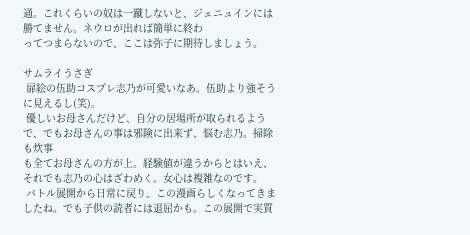通。これくらいの奴は一蹴しないと、ジェニュインには勝てません。ネウロが出れば簡単に終わ
ってつまらないので、ここは弥子に期待しましょう。

サムライうさぎ
 扉絵の伍助コスプレ志乃が可愛いなあ。伍助より強そうに見えるし(笑)。
 優しいお母さんだけど、自分の居場所が取られるようで、でもお母さんの事は邪険に出来ず、悩む志乃。掃除も炊事
も全てお母さんの方が上。経験値が違うからとはいえ、それでも志乃の心はざわめく。女心は複雑なのです。
 バトル展開から日常に戻り、この漫画らしくなってきましたね。でも子供の読者には退屈かも。この展開で実質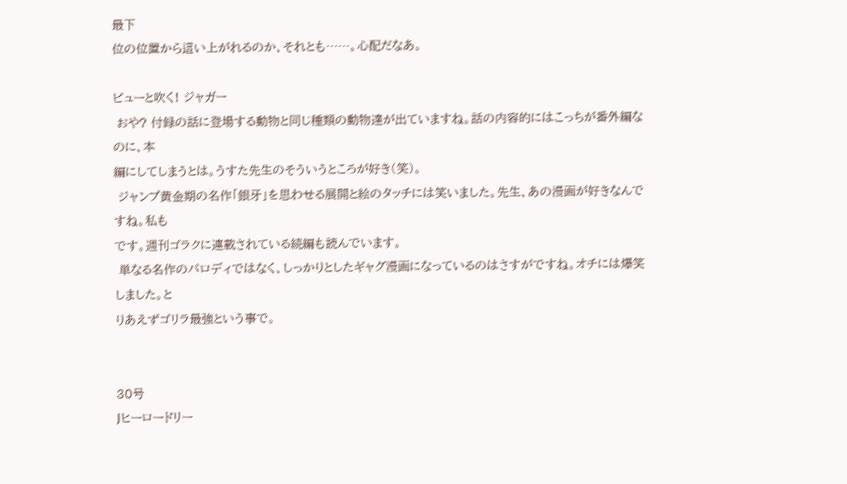最下
位の位置から這い上がれるのか、それとも……。心配だなあ。

ピューと吹く! ジャガー
 おや? 付録の話に登場する動物と同じ種類の動物達が出ていますね。話の内容的にはこっちが番外編なのに、本
編にしてしまうとは。うすた先生のそういうところが好き(笑)。
 ジャンプ黄金期の名作「銀牙」を思わせる展開と絵のタッチには笑いました。先生、あの漫画が好きなんですね。私も
です。週刊ゴラクに連載されている続編も読んでいます。
 単なる名作のパロディではなく、しっかりとしたギャグ漫画になっているのはさすがですね。オチには爆笑しました。と
りあえずゴリラ最強という事で。


30号
Jヒーロードリー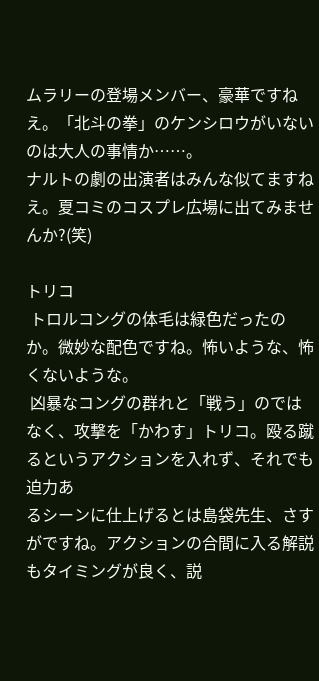ムラリーの登場メンバー、豪華ですねえ。「北斗の拳」のケンシロウがいないのは大人の事情か……。
ナルトの劇の出演者はみんな似てますねえ。夏コミのコスプレ広場に出てみませんか?(笑)

トリコ
 トロルコングの体毛は緑色だったのか。微妙な配色ですね。怖いような、怖くないような。
 凶暴なコングの群れと「戦う」のではなく、攻撃を「かわす」トリコ。殴る蹴るというアクションを入れず、それでも迫力あ
るシーンに仕上げるとは島袋先生、さすがですね。アクションの合間に入る解説もタイミングが良く、説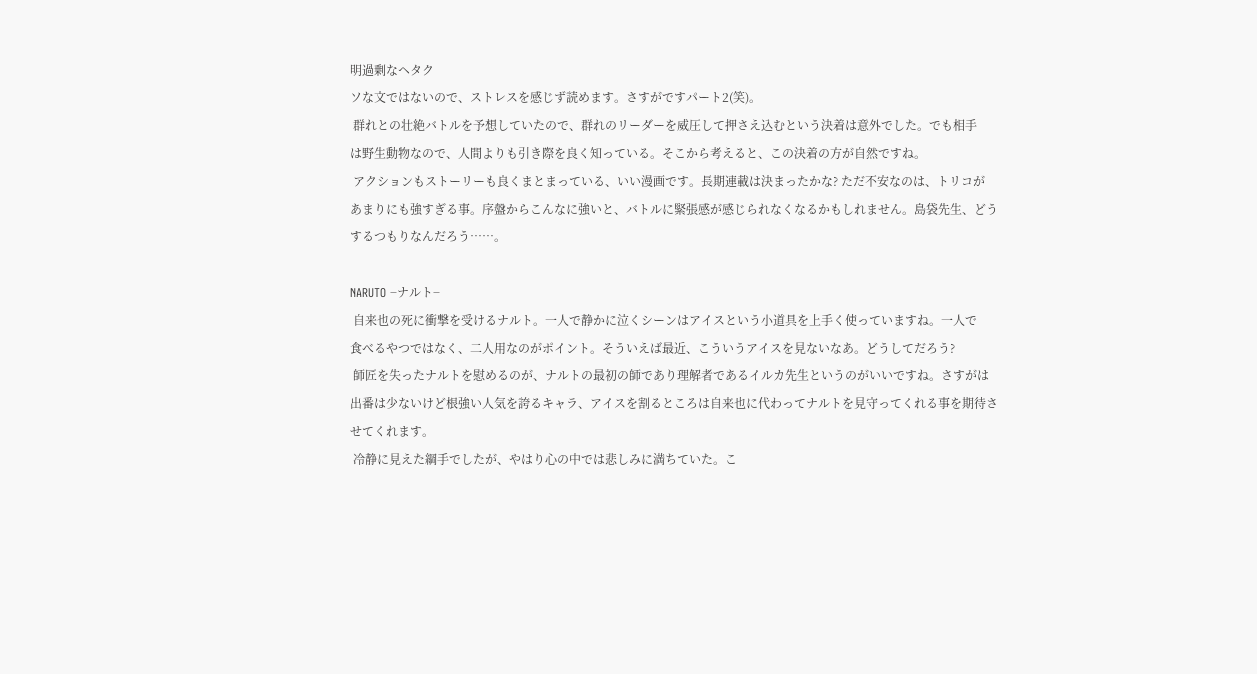明過剰なヘタク
ソな文ではないので、ストレスを感じず読めます。さすがですパート2(笑)。
 群れとの壮絶バトルを予想していたので、群れのリーダーを威圧して押さえ込むという決着は意外でした。でも相手
は野生動物なので、人間よりも引き際を良く知っている。そこから考えると、この決着の方が自然ですね。
 アクションもストーリーも良くまとまっている、いい漫画です。長期連載は決まったかな? ただ不安なのは、トリコが
あまりにも強すぎる事。序盤からこんなに強いと、バトルに緊張感が感じられなくなるかもしれません。島袋先生、どう
するつもりなんだろう……。

NARUTO −ナルト−
 自来也の死に衝撃を受けるナルト。一人で静かに泣くシーンはアイスという小道具を上手く使っていますね。一人で
食べるやつではなく、二人用なのがポイント。そういえば最近、こういうアイスを見ないなあ。どうしてだろう?
 師匠を失ったナルトを慰めるのが、ナルトの最初の師であり理解者であるイルカ先生というのがいいですね。さすがは
出番は少ないけど根強い人気を誇るキャラ、アイスを割るところは自来也に代わってナルトを見守ってくれる事を期待さ
せてくれます。
 冷静に見えた綱手でしたが、やはり心の中では悲しみに満ちていた。こ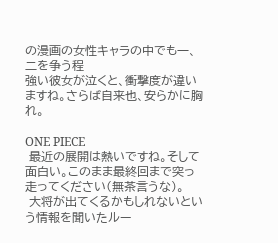の漫画の女性キャラの中でも一、二を争う程
強い彼女が泣くと、衝撃度が違いますね。さらば自来也、安らかに胸れ。

ONE PIECE
 最近の展開は熱いですね。そして面白い。このまま最終回まで突っ走ってください(無茶言うな)。
 大将が出てくるかもしれないという情報を聞いたルー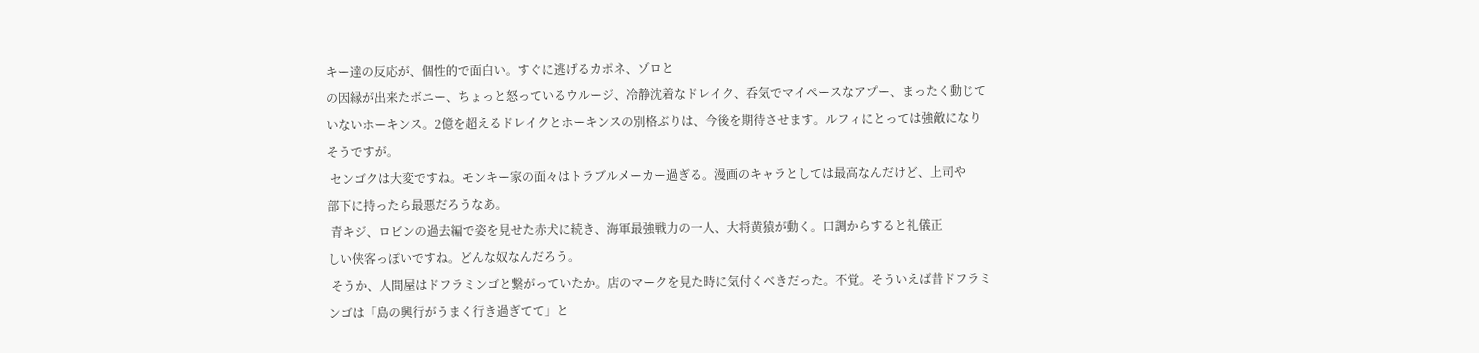キー達の反応が、個性的で面白い。すぐに逃げるカポネ、ゾロと
の因縁が出来たボニー、ちょっと怒っているウルージ、冷静沈着なドレイク、呑気でマイペースなアプー、まったく動じて
いないホーキンス。2億を超えるドレイクとホーキンスの別格ぶりは、今後を期待させます。ルフィにとっては強敵になり
そうですが。
 センゴクは大変ですね。モンキー家の面々はトラブルメーカー過ぎる。漫画のキャラとしては最高なんだけど、上司や
部下に持ったら最悪だろうなあ。
 青キジ、ロビンの過去編で姿を見せた赤犬に続き、海軍最強戦力の一人、大将黄猿が動く。口調からすると礼儀正
しい侠客っぽいですね。どんな奴なんだろう。
 そうか、人間屋はドフラミンゴと繋がっていたか。店のマークを見た時に気付くべきだった。不覚。そういえば昔ドフラミ
ンゴは「島の興行がうまく行き過ぎてて」と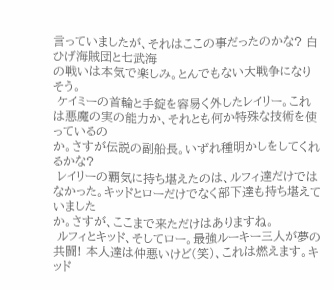言っていましたが、それはここの事だったのかな? 白ひげ海賊団と七武海
の戦いは本気で楽しみ。とんでもない大戦争になりそう。
 ケイミーの首輪と手錠を容易く外したレイリー。これは悪魔の実の能力か、それとも何か特殊な技術を使っているの
か。さすが伝説の副船長。いずれ種明かしをしてくれるかな?
 レイリーの覇気に持ち堪えたのは、ルフィ達だけではなかった。キッドとローだけでなく部下達も持ち堪えていました
か。さすが、ここまで来ただけはありますね。
 ルフィとキッド、そしてロー。最強ルーキー三人が夢の共闘! 本人達は仲悪いけど(笑)、これは燃えます。キッド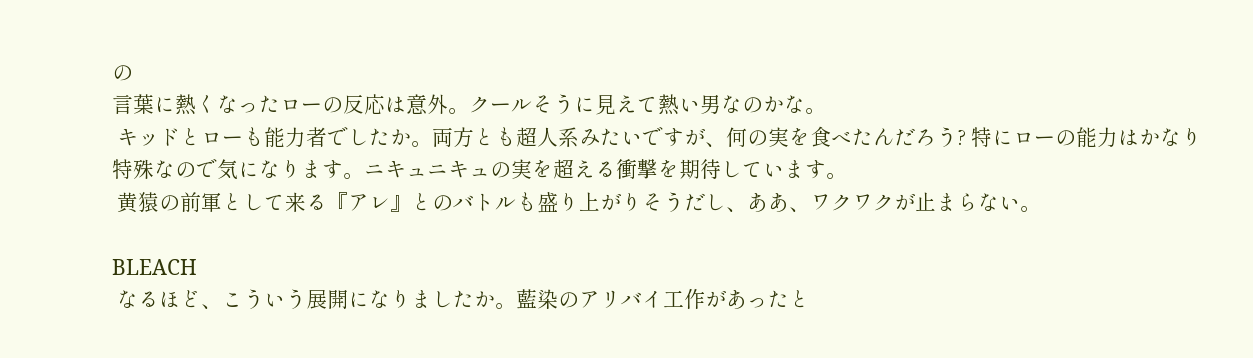の
言葉に熱くなったローの反応は意外。クールそうに見えて熱い男なのかな。
 キッドとローも能力者でしたか。両方とも超人系みたいですが、何の実を食べたんだろう? 特にローの能力はかなり
特殊なので気になります。ニキュニキュの実を超える衝撃を期待しています。
 黄猿の前軍として来る『アレ』とのバトルも盛り上がりそうだし、ああ、ワクワクが止まらない。

BLEACH
 なるほど、こういう展開になりましたか。藍染のアリバイ工作があったと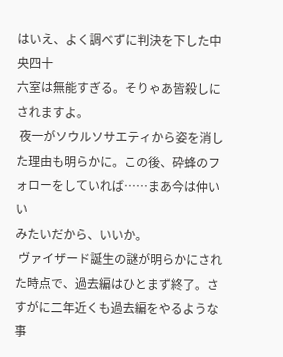はいえ、よく調べずに判決を下した中央四十
六室は無能すぎる。そりゃあ皆殺しにされますよ。
 夜一がソウルソサエティから姿を消した理由も明らかに。この後、砕蜂のフォローをしていれば……まあ今は仲いい
みたいだから、いいか。
 ヴァイザード誕生の謎が明らかにされた時点で、過去編はひとまず終了。さすがに二年近くも過去編をやるような事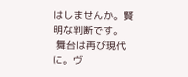はしませんか。賢明な判断です。
 舞台は再び現代に。ヴ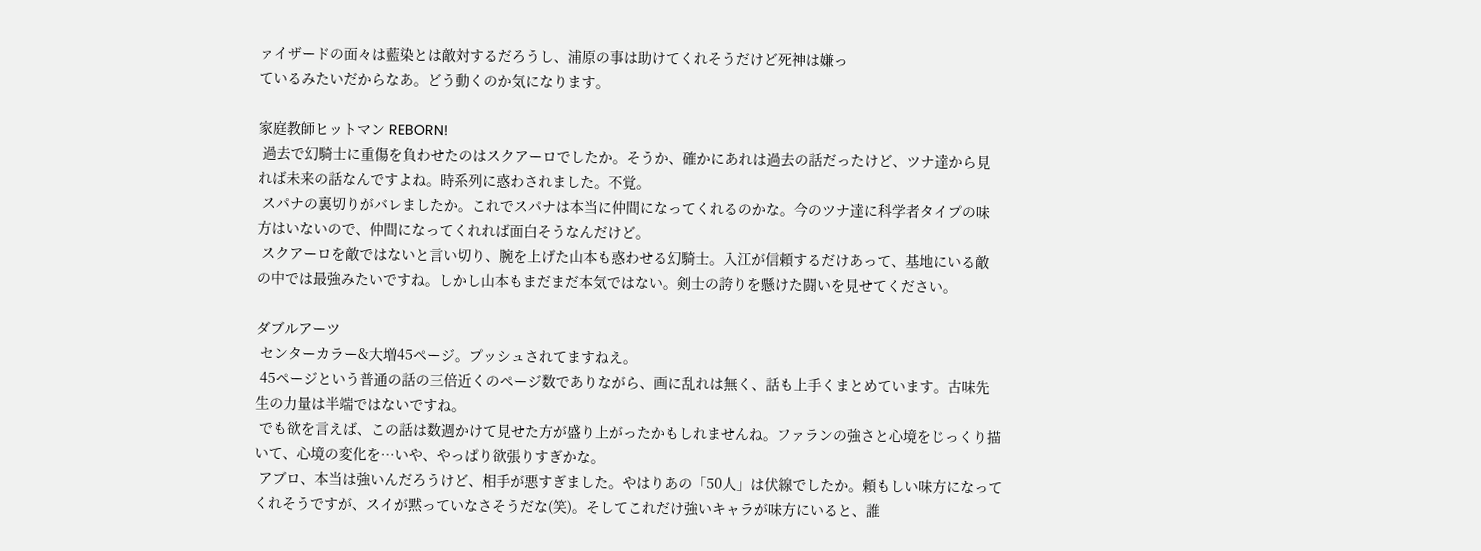ァイザードの面々は藍染とは敵対するだろうし、浦原の事は助けてくれそうだけど死神は嫌っ
ているみたいだからなあ。どう動くのか気になります。

家庭教師ヒットマン REBORN!
 過去で幻騎士に重傷を負わせたのはスクアーロでしたか。そうか、確かにあれは過去の話だったけど、ツナ達から見
れば未来の話なんですよね。時系列に惑わされました。不覚。
 スパナの裏切りがバレましたか。これでスパナは本当に仲間になってくれるのかな。今のツナ達に科学者タイプの味
方はいないので、仲間になってくれれば面白そうなんだけど。
 スクアーロを敵ではないと言い切り、腕を上げた山本も惑わせる幻騎士。入江が信頼するだけあって、基地にいる敵
の中では最強みたいですね。しかし山本もまだまだ本気ではない。剣士の誇りを懸けた闘いを見せてください。

ダブルアーツ
 センターカラー&大増45ページ。プッシュされてますねえ。
 45ページという普通の話の三倍近くのページ数でありながら、画に乱れは無く、話も上手くまとめています。古味先
生の力量は半端ではないですね。
 でも欲を言えば、この話は数週かけて見せた方が盛り上がったかもしれませんね。ファランの強さと心境をじっくり描
いて、心境の変化を…いや、やっぱり欲張りすぎかな。
 アブロ、本当は強いんだろうけど、相手が悪すぎました。やはりあの「50人」は伏線でしたか。頼もしい味方になって
くれそうですが、スイが黙っていなさそうだな(笑)。そしてこれだけ強いキャラが味方にいると、誰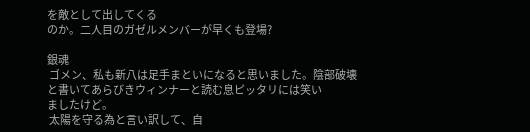を敵として出してくる
のか。二人目のガゼルメンバーが早くも登場?

銀魂
 ゴメン、私も新八は足手まといになると思いました。陰部破壊と書いてあらびきウィンナーと読む息ピッタリには笑い
ましたけど。
 太陽を守る為と言い訳して、自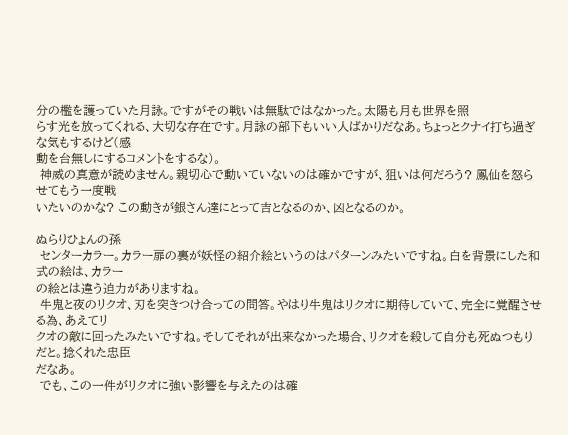分の檻を護っていた月詠。ですがその戦いは無駄ではなかった。太陽も月も世界を照
らす光を放ってくれる、大切な存在です。月詠の部下もいい人ばかりだなあ。ちょっとクナイ打ち過ぎな気もするけど(感
動を台無しにするコメントをするな)。
 神威の真意が読めません。親切心で動いていないのは確かですが、狙いは何だろう? 鳳仙を怒らせてもう一度戦
いたいのかな? この動きが銀さん達にとって吉となるのか、凶となるのか。

ぬらりひょんの孫
 センターカラー。カラー扉の裏が妖怪の紹介絵というのはパターンみたいですね。白を背景にした和式の絵は、カラー
の絵とは違う迫力がありますね。
 牛鬼と夜のリクオ、刃を突きつけ合っての問答。やはり牛鬼はリクオに期待していて、完全に覚醒させる為、あえてリ
クオの敵に回ったみたいですね。そしてそれが出来なかった場合、リクオを殺して自分も死ぬつもりだと。捻くれた忠臣
だなあ。
 でも、この一件がリクオに強い影響を与えたのは確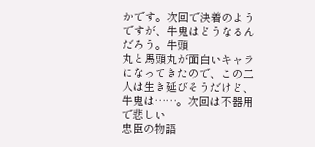かです。次回で決着のようですが、牛鬼はどうなるんだろう。牛頭
丸と馬頭丸が面白いキャラになってきたので、この二人は生き延びそうだけど、牛鬼は……。次回は不器用で悲しい
忠臣の物語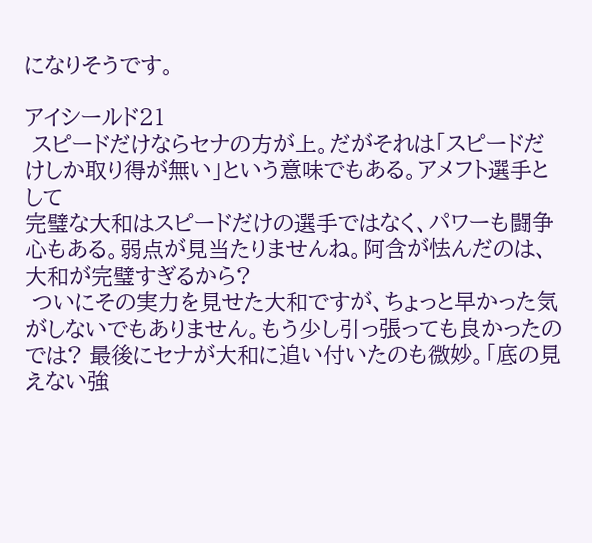になりそうです。

アイシールド21
 スピードだけならセナの方が上。だがそれは「スピードだけしか取り得が無い」という意味でもある。アメフト選手として
完璧な大和はスピードだけの選手ではなく、パワーも闘争心もある。弱点が見当たりませんね。阿含が怯んだのは、
大和が完璧すぎるから?
 ついにその実力を見せた大和ですが、ちょっと早かった気がしないでもありません。もう少し引っ張っても良かったの
では? 最後にセナが大和に追い付いたのも微妙。「底の見えない強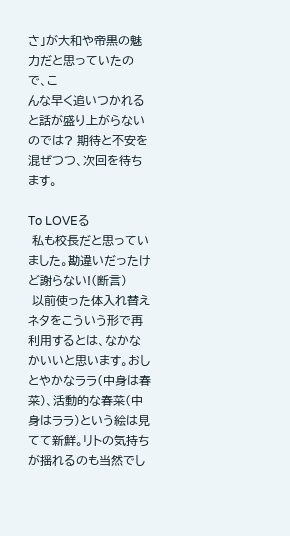さ」が大和や帝黒の魅力だと思っていたので、こ
んな早く追いつかれると話が盛り上がらないのでは? 期待と不安を混ぜつつ、次回を待ちます。

To LOVEる
 私も校長だと思っていました。勘違いだったけど謝らない!(断言)
 以前使った体入れ替えネタをこういう形で再利用するとは、なかなかいいと思います。おしとやかなララ(中身は春
菜)、活動的な春菜(中身はララ)という絵は見てて新鮮。リトの気持ちが揺れるのも当然でし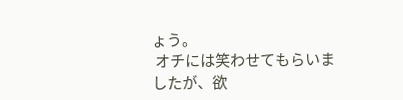ょう。
 オチには笑わせてもらいましたが、欲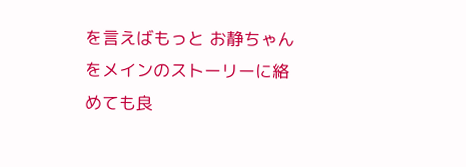を言えばもっと お静ちゃんをメインのストーリーに絡めても良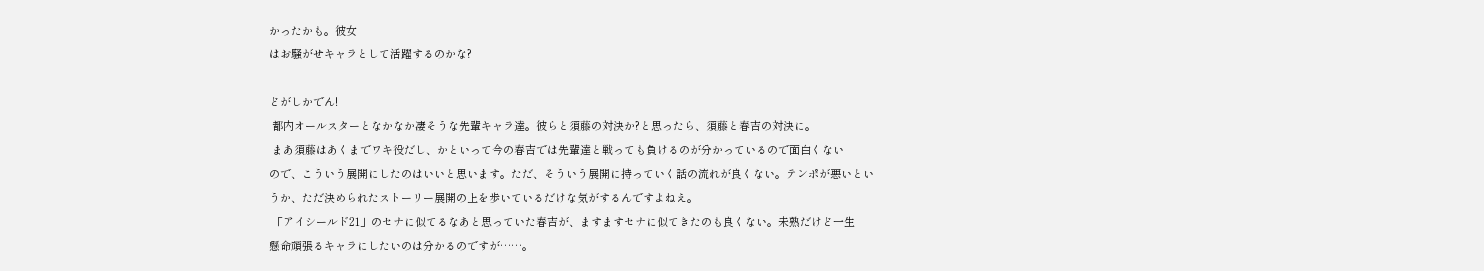かったかも。彼女
はお騒がせキャラとして活躍するのかな?

どがしかでん!
 都内オールスターとなかなか凄そうな先輩キャラ達。彼らと須藤の対決か?と思ったら、須藤と春吉の対決に。
 まあ須藤はあくまでワキ役だし、かといって今の春吉では先輩達と戦っても負けるのが分かっているので面白くない
ので、こういう展開にしたのはいいと思います。ただ、そういう展開に持っていく話の流れが良くない。テンポが悪いとい
うか、ただ決められたストーリー展開の上を歩いているだけな気がするんですよねえ。
 「アイシールド21」のセナに似てるなあと思っていた春吉が、ますますセナに似てきたのも良くない。未熟だけど一生
懸命頑張るキャラにしたいのは分かるのですが……。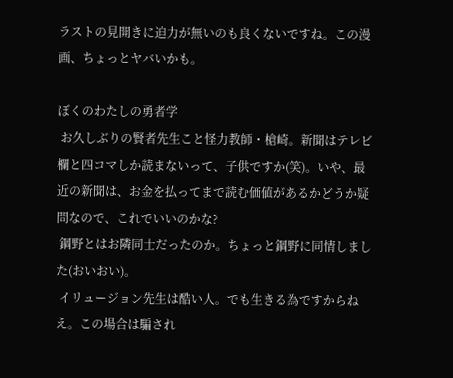ラストの見開きに迫力が無いのも良くないですね。この漫画、ちょっとヤバいかも。

ぼくのわたしの勇者学
 お久しぶりの賢者先生こと怪力教師・槍崎。新聞はテレビ欄と四コマしか読まないって、子供ですか(笑)。いや、最
近の新聞は、お金を払ってまで読む価値があるかどうか疑問なので、これでいいのかな?
 鋼野とはお隣同士だったのか。ちょっと鋼野に同情しました(おいおい)。
 イリュージョン先生は酷い人。でも生きる為ですからねえ。この場合は騙され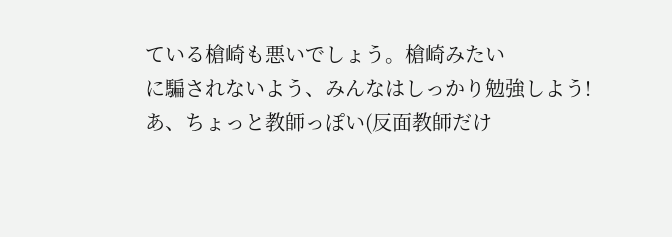ている槍崎も悪いでしょう。槍崎みたい
に騙されないよう、みんなはしっかり勉強しよう! あ、ちょっと教師っぽい(反面教師だけ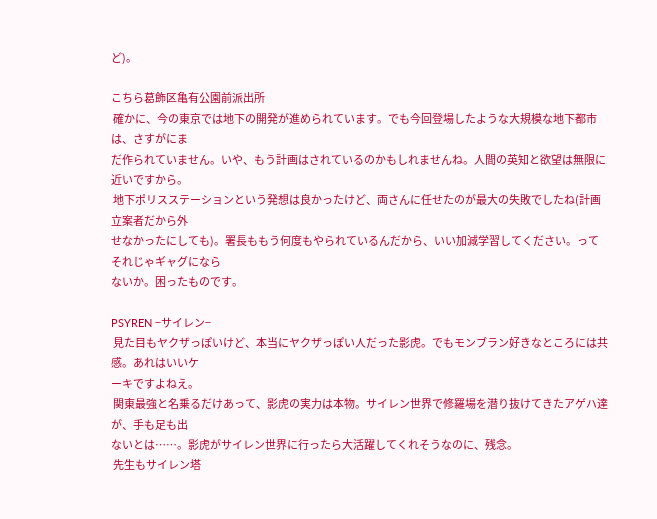ど)。

こちら葛飾区亀有公園前派出所
 確かに、今の東京では地下の開発が進められています。でも今回登場したような大規模な地下都市は、さすがにま
だ作られていません。いや、もう計画はされているのかもしれませんね。人間の英知と欲望は無限に近いですから。
 地下ポリスステーションという発想は良かったけど、両さんに任せたのが最大の失敗でしたね(計画立案者だから外
せなかったにしても)。署長ももう何度もやられているんだから、いい加減学習してください。ってそれじゃギャグになら
ないか。困ったものです。

PSYREN −サイレン−
 見た目もヤクザっぽいけど、本当にヤクザっぽい人だった影虎。でもモンブラン好きなところには共感。あれはいいケ
ーキですよねえ。
 関東最強と名乗るだけあって、影虎の実力は本物。サイレン世界で修羅場を潜り抜けてきたアゲハ達が、手も足も出
ないとは……。影虎がサイレン世界に行ったら大活躍してくれそうなのに、残念。
 先生もサイレン塔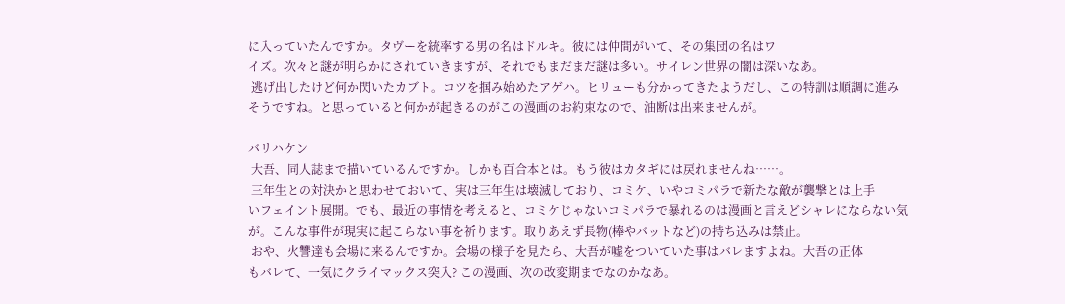に入っていたんですか。タヴーを統率する男の名はドルキ。彼には仲間がいて、その集団の名はワ
イズ。次々と謎が明らかにされていきますが、それでもまだまだ謎は多い。サイレン世界の闇は深いなあ。
 逃げ出したけど何か閃いたカブト。コツを掴み始めたアゲハ。ヒリューも分かってきたようだし、この特訓は順調に進み
そうですね。と思っていると何かが起きるのがこの漫画のお約束なので、油断は出来ませんが。

バリハケン
 大吾、同人誌まで描いているんですか。しかも百合本とは。もう彼はカタギには戻れませんね……。
 三年生との対決かと思わせておいて、実は三年生は壊滅しており、コミケ、いやコミパラで新たな敵が襲撃とは上手
いフェイント展開。でも、最近の事情を考えると、コミケじゃないコミパラで暴れるのは漫画と言えどシャレにならない気
が。こんな事件が現実に起こらない事を祈ります。取りあえず長物(棒やバットなど)の持ち込みは禁止。
 おや、火讐達も会場に来るんですか。会場の様子を見たら、大吾が嘘をついていた事はバレますよね。大吾の正体
もバレて、一気にクライマックス突入? この漫画、次の改変期までなのかなあ。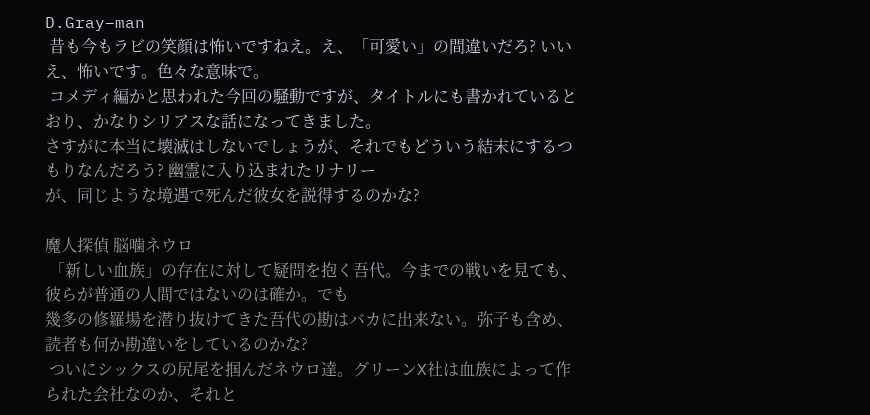D.Gray−man
 昔も今もラビの笑顔は怖いですねえ。え、「可愛い」の間違いだろ? いいえ、怖いです。色々な意味で。
 コメディ編かと思われた今回の騒動ですが、タイトルにも書かれているとおり、かなりシリアスな話になってきました。
さすがに本当に壊滅はしないでしょうが、それでもどういう結末にするつもりなんだろう? 幽霊に入り込まれたリナリー
が、同じような境遇で死んだ彼女を説得するのかな?

魔人探偵 脳噛ネウロ
 「新しい血族」の存在に対して疑問を抱く吾代。今までの戦いを見ても、彼らが普通の人間ではないのは確か。でも
幾多の修羅場を潜り抜けてきた吾代の勘はバカに出来ない。弥子も含め、読者も何か勘違いをしているのかな?
 ついにシックスの尻尾を掴んだネウロ達。グリーンX社は血族によって作られた会社なのか、それと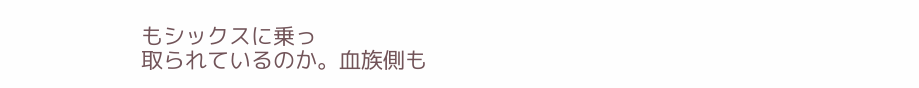もシックスに乗っ
取られているのか。血族側も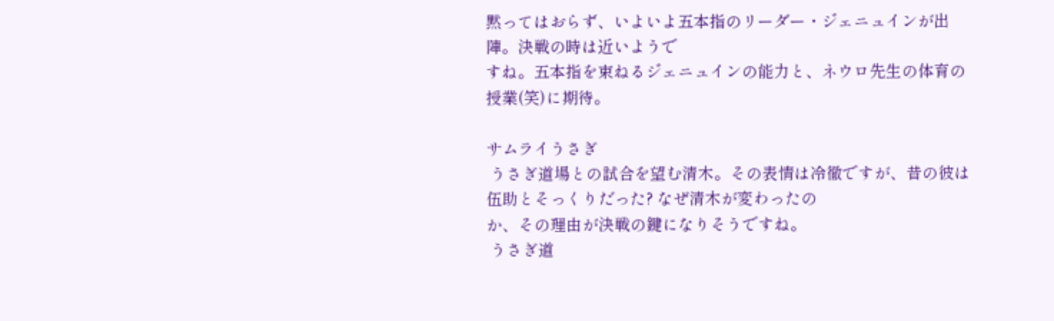黙ってはおらず、いよいよ五本指のリーダー・ジェニュインが出陣。決戦の時は近いようで
すね。五本指を束ねるジェニュインの能力と、ネウロ先生の体育の授業(笑)に期待。

サムライうさぎ
 うさぎ道場との試合を望む清木。その表情は冷徹ですが、昔の彼は伍助とそっくりだった? なぜ清木が変わったの
か、その理由が決戦の鍵になりそうですね。
 うさぎ道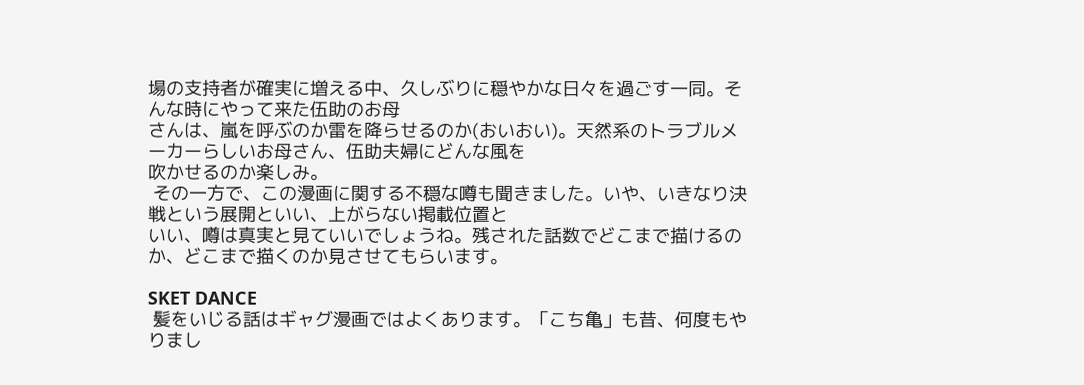場の支持者が確実に増える中、久しぶりに穏やかな日々を過ごす一同。そんな時にやって来た伍助のお母
さんは、嵐を呼ぶのか雷を降らせるのか(おいおい)。天然系のトラブルメーカーらしいお母さん、伍助夫婦にどんな風を
吹かせるのか楽しみ。
 その一方で、この漫画に関する不穏な噂も聞きました。いや、いきなり決戦という展開といい、上がらない掲載位置と
いい、噂は真実と見ていいでしょうね。残された話数でどこまで描けるのか、どこまで描くのか見させてもらいます。

SKET DANCE
 髪をいじる話はギャグ漫画ではよくあります。「こち亀」も昔、何度もやりまし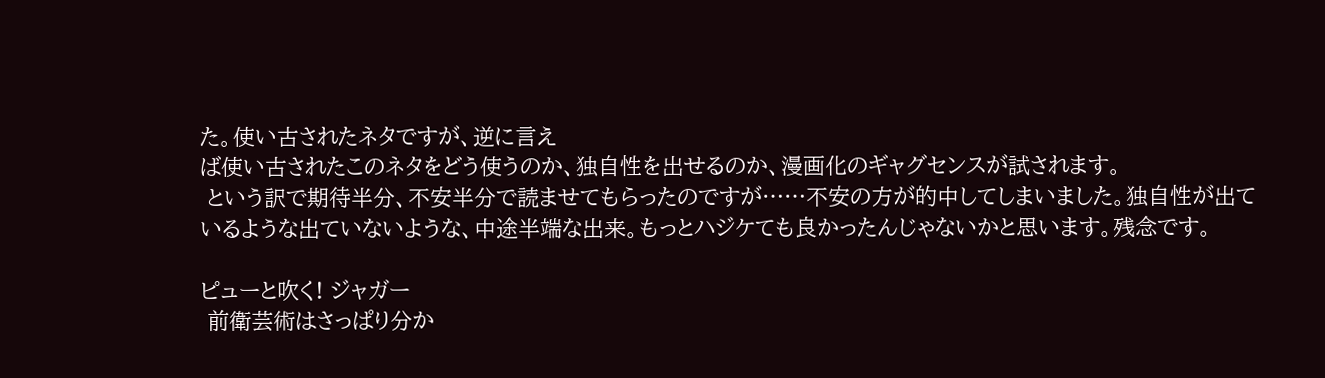た。使い古されたネタですが、逆に言え
ば使い古されたこのネタをどう使うのか、独自性を出せるのか、漫画化のギャグセンスが試されます。
 という訳で期待半分、不安半分で読ませてもらったのですが……不安の方が的中してしまいました。独自性が出て
いるような出ていないような、中途半端な出来。もっとハジケても良かったんじゃないかと思います。残念です。

ピューと吹く! ジャガー
 前衛芸術はさっぱり分か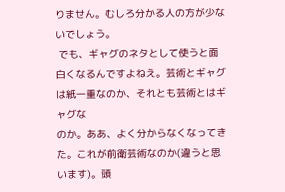りません。むしろ分かる人の方が少ないでしょう。
 でも、ギャグのネタとして使うと面白くなるんですよねえ。芸術とギャグは紙一重なのか、それとも芸術とはギャグな
のか。ああ、よく分からなくなってきた。これが前衛芸術なのか(違うと思います)。頭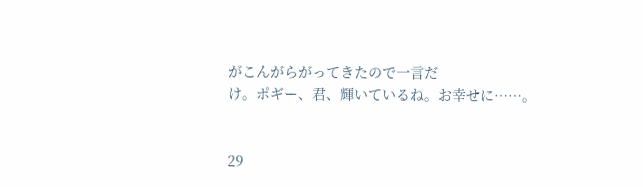がこんがらがってきたので一言だ
け。ポギー、君、輝いているね。お幸せに……。


29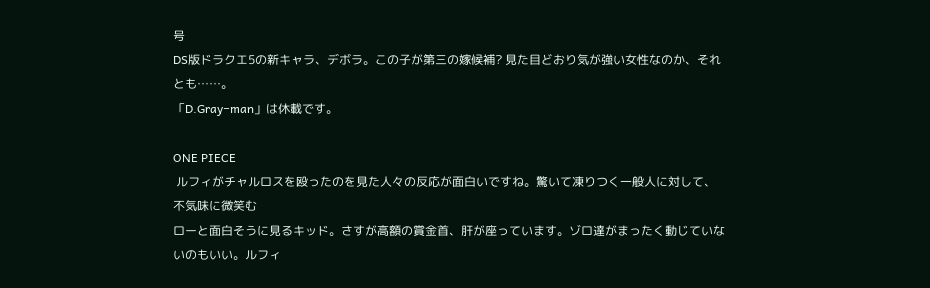号
DS版ドラクエ5の新キャラ、デボラ。この子が第三の嫁候補? 見た目どおり気が強い女性なのか、それとも……。
「D.Gray−man」は休載です。

ONE PIECE
 ルフィがチャルロスを殴ったのを見た人々の反応が面白いですね。驚いて凍りつく一般人に対して、不気味に微笑む
ローと面白そうに見るキッド。さすが高額の賞金首、肝が座っています。ゾロ達がまったく動じていないのもいい。ルフィ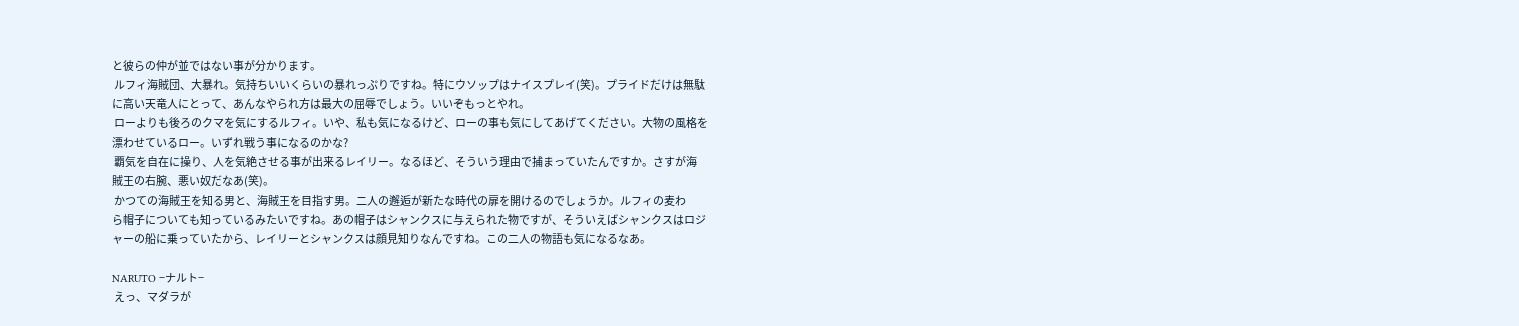と彼らの仲が並ではない事が分かります。
 ルフィ海賊団、大暴れ。気持ちいいくらいの暴れっぷりですね。特にウソップはナイスプレイ(笑)。プライドだけは無駄
に高い天竜人にとって、あんなやられ方は最大の屈辱でしょう。いいぞもっとやれ。
 ローよりも後ろのクマを気にするルフィ。いや、私も気になるけど、ローの事も気にしてあげてください。大物の風格を
漂わせているロー。いずれ戦う事になるのかな?
 覇気を自在に操り、人を気絶させる事が出来るレイリー。なるほど、そういう理由で捕まっていたんですか。さすが海
賊王の右腕、悪い奴だなあ(笑)。
 かつての海賊王を知る男と、海賊王を目指す男。二人の邂逅が新たな時代の扉を開けるのでしょうか。ルフィの麦わ
ら帽子についても知っているみたいですね。あの帽子はシャンクスに与えられた物ですが、そういえばシャンクスはロジ
ャーの船に乗っていたから、レイリーとシャンクスは顔見知りなんですね。この二人の物語も気になるなあ。

NARUTO −ナルト−
 えっ、マダラが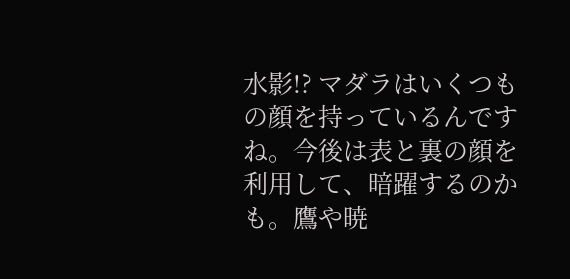水影!? マダラはいくつもの顔を持っているんですね。今後は表と裏の顔を利用して、暗躍するのか
も。鷹や暁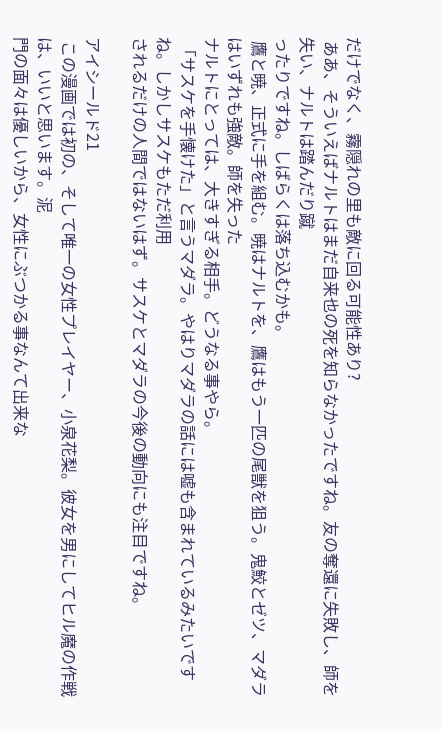だけでなく、霧隠れの里も敵に回る可能性あり?
 ああ、そういえばナルトはまだ自来也の死を知らなかったですね。友の奪還に失敗し、師を失い、ナルトは踏んだり蹴
ったりですね。しばらくは落ち込むかも。
 鷹と暁、正式に手を組む。暁はナルトを、鷹はもう一匹の尾獣を狙う。鬼鮫とゼツ、マダラはいずれも強敵。師を失った
ナルトにとっては、大きすぎる相手。どうなる事やら。
 「サスケを手懐けた」と言うマダラ。やはりマダラの話には嘘も含まれているみたいですね。しかしサスケもただ利用
されるだけの人間ではないはず。サスケとマダラの今後の動向にも注目ですね。

アイシールド21
 この漫画では初の、そして唯一の女性プレイヤー、小泉花梨。彼女を男にしてヒル魔の作戦は、いいと思います。泥
門の面々は優しいから、女性にぶつかる事なんて出来な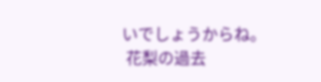いでしょうからね。
 花梨の過去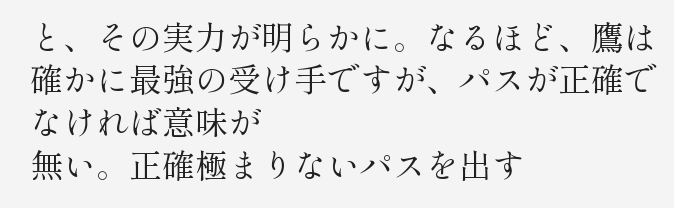と、その実力が明らかに。なるほど、鷹は確かに最強の受け手ですが、パスが正確でなければ意味が
無い。正確極まりないパスを出す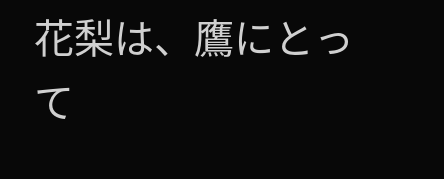花梨は、鷹にとって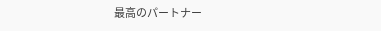最高のパートナー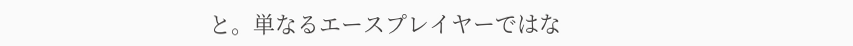と。単なるエースプレイヤーではな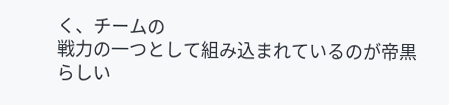く、チームの
戦力の一つとして組み込まれているのが帝黒らしい